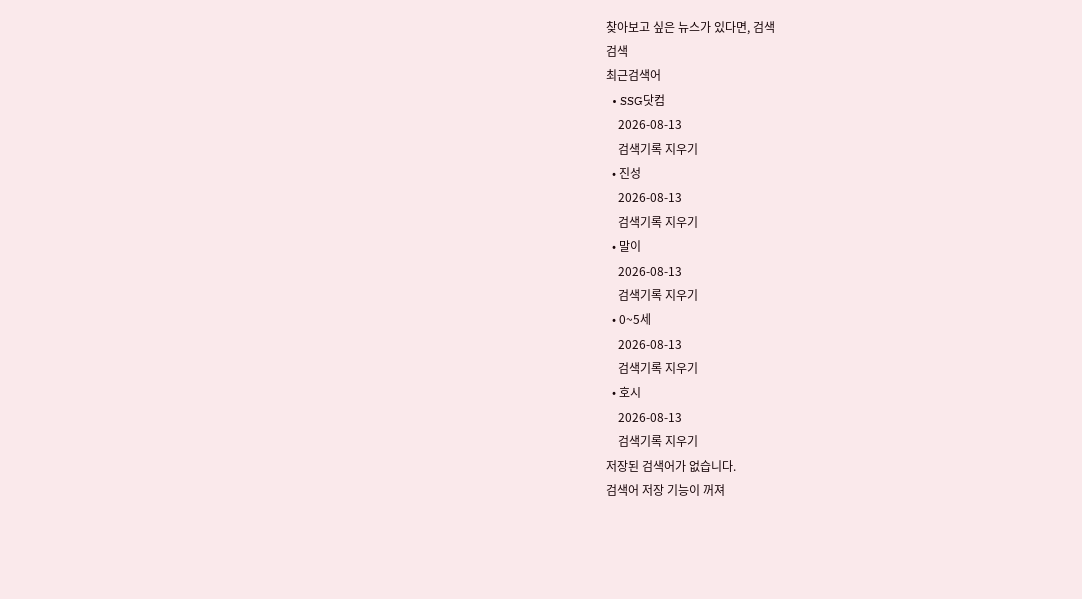찾아보고 싶은 뉴스가 있다면, 검색
검색
최근검색어
  • SSG닷컴
    2026-08-13
    검색기록 지우기
  • 진성
    2026-08-13
    검색기록 지우기
  • 말이
    2026-08-13
    검색기록 지우기
  • 0~5세
    2026-08-13
    검색기록 지우기
  • 호시
    2026-08-13
    검색기록 지우기
저장된 검색어가 없습니다.
검색어 저장 기능이 꺼져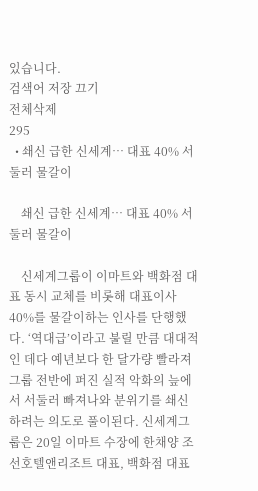있습니다.
검색어 저장 끄기
전체삭제
295
  • 쇄신 급한 신세계… 대표 40% 서둘러 물갈이

    쇄신 급한 신세계… 대표 40% 서둘러 물갈이

    신세계그룹이 이마트와 백화점 대표 동시 교체를 비롯해 대표이사 40%를 물갈이하는 인사를 단행했다. ‘역대급’이라고 불릴 만큼 대대적인 데다 예년보다 한 달가량 빨라져 그룹 전반에 퍼진 실적 악화의 늪에서 서둘러 빠져나와 분위기를 쇄신하려는 의도로 풀이된다. 신세계그룹은 20일 이마트 수장에 한채양 조선호텔앤리조트 대표, 백화점 대표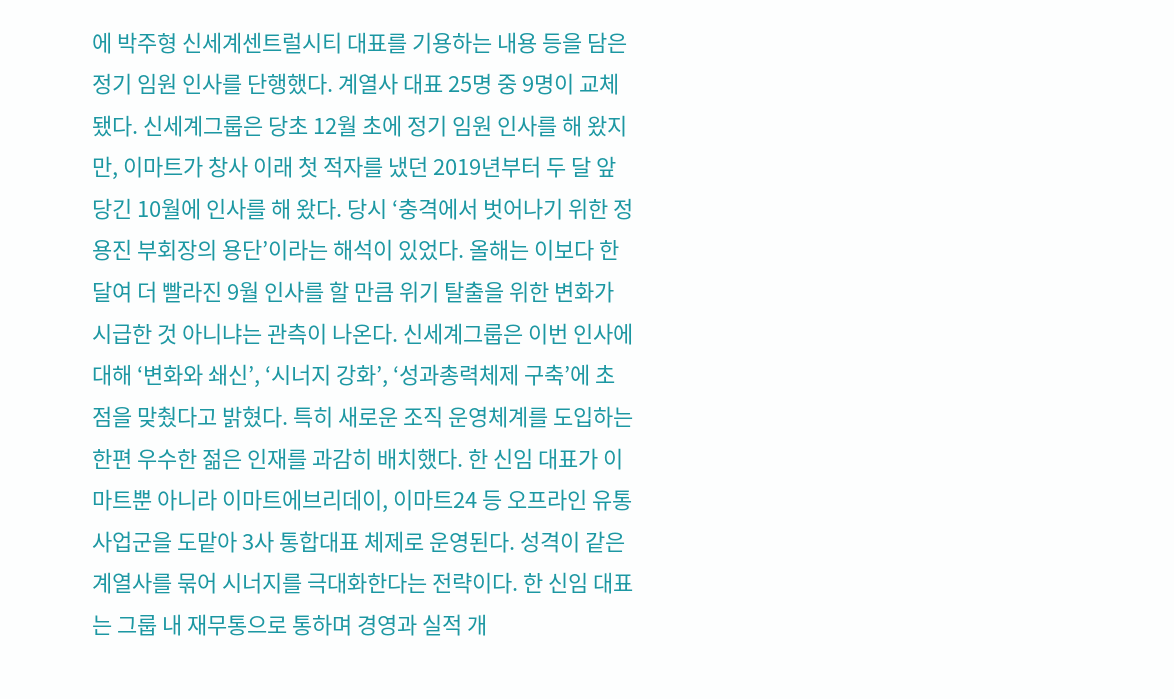에 박주형 신세계센트럴시티 대표를 기용하는 내용 등을 담은 정기 임원 인사를 단행했다. 계열사 대표 25명 중 9명이 교체됐다. 신세계그룹은 당초 12월 초에 정기 임원 인사를 해 왔지만, 이마트가 창사 이래 첫 적자를 냈던 2019년부터 두 달 앞당긴 10월에 인사를 해 왔다. 당시 ‘충격에서 벗어나기 위한 정용진 부회장의 용단’이라는 해석이 있었다. 올해는 이보다 한 달여 더 빨라진 9월 인사를 할 만큼 위기 탈출을 위한 변화가 시급한 것 아니냐는 관측이 나온다. 신세계그룹은 이번 인사에 대해 ‘변화와 쇄신’, ‘시너지 강화’, ‘성과총력체제 구축’에 초점을 맞췄다고 밝혔다. 특히 새로운 조직 운영체계를 도입하는 한편 우수한 젊은 인재를 과감히 배치했다. 한 신임 대표가 이마트뿐 아니라 이마트에브리데이, 이마트24 등 오프라인 유통 사업군을 도맡아 3사 통합대표 체제로 운영된다. 성격이 같은 계열사를 묶어 시너지를 극대화한다는 전략이다. 한 신임 대표는 그룹 내 재무통으로 통하며 경영과 실적 개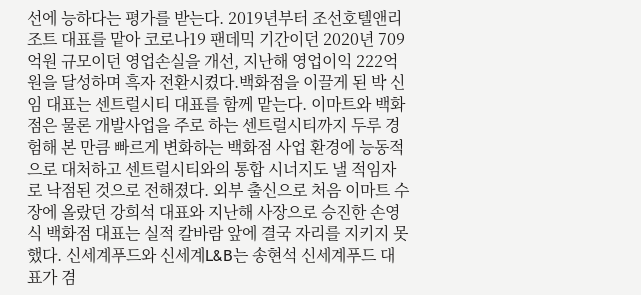선에 능하다는 평가를 받는다. 2019년부터 조선호텔앤리조트 대표를 맡아 코로나19 팬데믹 기간이던 2020년 709억원 규모이던 영업손실을 개선, 지난해 영업이익 222억원을 달성하며 흑자 전환시켰다.백화점을 이끌게 된 박 신임 대표는 센트럴시티 대표를 함께 맡는다. 이마트와 백화점은 물론 개발사업을 주로 하는 센트럴시티까지 두루 경험해 본 만큼 빠르게 변화하는 백화점 사업 환경에 능동적으로 대처하고 센트럴시티와의 통합 시너지도 낼 적임자로 낙점된 것으로 전해졌다. 외부 출신으로 처음 이마트 수장에 올랐던 강희석 대표와 지난해 사장으로 승진한 손영식 백화점 대표는 실적 칼바람 앞에 결국 자리를 지키지 못했다. 신세계푸드와 신세계L&B는 송현석 신세계푸드 대표가 겸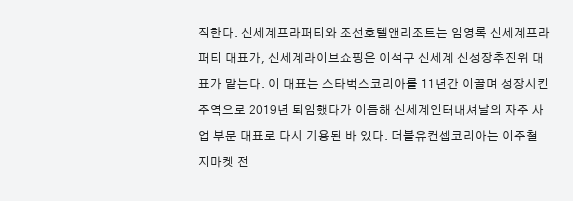직한다. 신세계프라퍼티와 조선호텔앤리조트는 임영록 신세계프라퍼티 대표가, 신세계라이브쇼핑은 이석구 신세계 신성장추진위 대표가 맡는다. 이 대표는 스타벅스코리아를 11년간 이끌며 성장시킨 주역으로 2019년 퇴임했다가 이듬해 신세계인터내셔날의 자주 사업 부문 대표로 다시 기용된 바 있다. 더블유컨셉코리아는 이주철 지마켓 전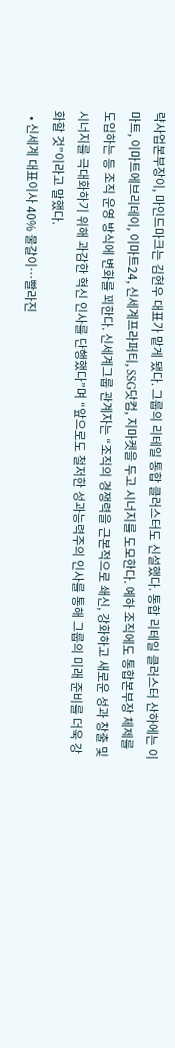략사업본부장이, 마인드마크는 김현우 대표가 맡게 됐다. 그룹의 리테일 통합 클러스터도 신설했다. 통합 리테일 클러스터 산하에는 이마트, 이마트에브리데이, 이마트24, 신세계프라퍼티, SSG닷컴, 지마켓을 두고 시너지를 도모한다. 예하 조직에도 통합본부장 체제를 도입하는 등 조직 운영 방식에 변화를 꾀한다. 신세계그룹 관계자는 “조직의 경쟁력을 근본적으로 쇄신, 강화하고 새로운 성과 창출 및 시너지를 극대화하기 위해 과감한 혁신 인사를 단행했다”며 “앞으로도 철저한 성과능력주의 인사를 통해 그룹의 미래 준비를 더욱 강화할 것”이라고 말했다.
  • 신세계 대표이사 40% 물갈이…빨라진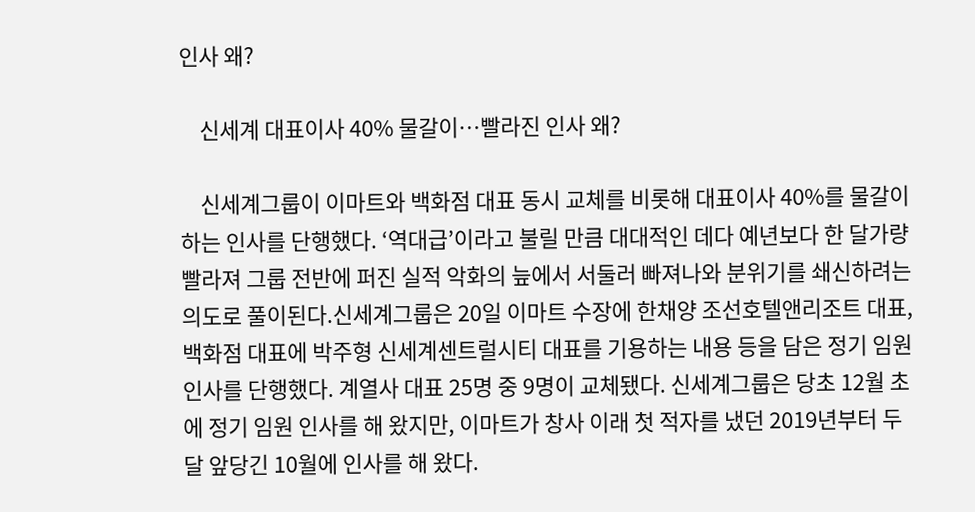인사 왜?

    신세계 대표이사 40% 물갈이…빨라진 인사 왜?

    신세계그룹이 이마트와 백화점 대표 동시 교체를 비롯해 대표이사 40%를 물갈이하는 인사를 단행했다. ‘역대급’이라고 불릴 만큼 대대적인 데다 예년보다 한 달가량 빨라져 그룹 전반에 퍼진 실적 악화의 늪에서 서둘러 빠져나와 분위기를 쇄신하려는 의도로 풀이된다.신세계그룹은 20일 이마트 수장에 한채양 조선호텔앤리조트 대표, 백화점 대표에 박주형 신세계센트럴시티 대표를 기용하는 내용 등을 담은 정기 임원 인사를 단행했다. 계열사 대표 25명 중 9명이 교체됐다. 신세계그룹은 당초 12월 초에 정기 임원 인사를 해 왔지만, 이마트가 창사 이래 첫 적자를 냈던 2019년부터 두 달 앞당긴 10월에 인사를 해 왔다.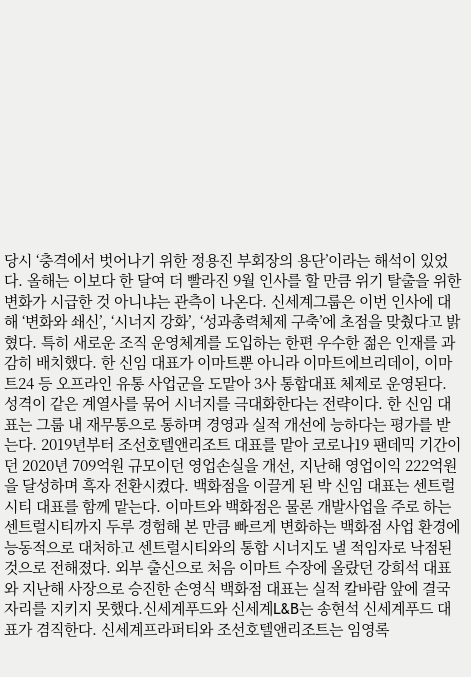당시 ‘충격에서 벗어나기 위한 정용진 부회장의 용단’이라는 해석이 있었다. 올해는 이보다 한 달여 더 빨라진 9월 인사를 할 만큼 위기 탈출을 위한 변화가 시급한 것 아니냐는 관측이 나온다. 신세계그룹은 이번 인사에 대해 ‘변화와 쇄신’, ‘시너지 강화’, ‘성과총력체제 구축’에 초점을 맞췄다고 밝혔다. 특히 새로운 조직 운영체계를 도입하는 한편 우수한 젊은 인재를 과감히 배치했다. 한 신임 대표가 이마트뿐 아니라 이마트에브리데이, 이마트24 등 오프라인 유통 사업군을 도맡아 3사 통합대표 체제로 운영된다. 성격이 같은 계열사를 묶어 시너지를 극대화한다는 전략이다. 한 신임 대표는 그룹 내 재무통으로 통하며 경영과 실적 개선에 능하다는 평가를 받는다. 2019년부터 조선호텔앤리조트 대표를 맡아 코로나19 팬데믹 기간이던 2020년 709억원 규모이던 영업손실을 개선, 지난해 영업이익 222억원을 달성하며 흑자 전환시켰다. 백화점을 이끌게 된 박 신임 대표는 센트럴시티 대표를 함께 맡는다. 이마트와 백화점은 물론 개발사업을 주로 하는 센트럴시티까지 두루 경험해 본 만큼 빠르게 변화하는 백화점 사업 환경에 능동적으로 대처하고 센트럴시티와의 통합 시너지도 낼 적임자로 낙점된 것으로 전해졌다. 외부 출신으로 처음 이마트 수장에 올랐던 강희석 대표와 지난해 사장으로 승진한 손영식 백화점 대표는 실적 칼바람 앞에 결국 자리를 지키지 못했다.신세계푸드와 신세계L&B는 송현석 신세계푸드 대표가 겸직한다. 신세계프라퍼티와 조선호텔앤리조트는 임영록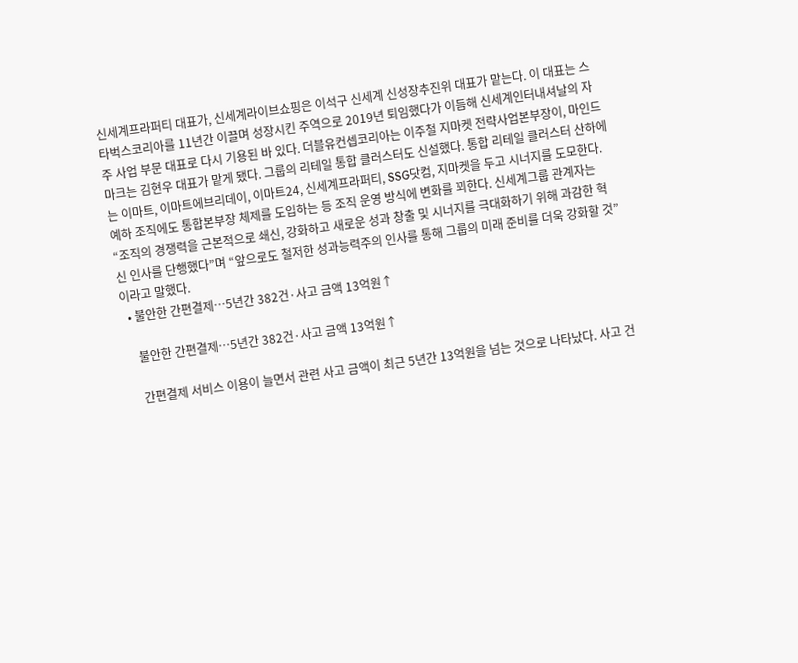신세계프라퍼티 대표가, 신세계라이브쇼핑은 이석구 신세계 신성장추진위 대표가 맡는다. 이 대표는 스타벅스코리아를 11년간 이끌며 성장시킨 주역으로 2019년 퇴임했다가 이듬해 신세계인터내셔날의 자주 사업 부문 대표로 다시 기용된 바 있다. 더블유컨셉코리아는 이주철 지마켓 전략사업본부장이, 마인드마크는 김현우 대표가 맡게 됐다. 그룹의 리테일 통합 클러스터도 신설했다. 통합 리테일 클러스터 산하에는 이마트, 이마트에브리데이, 이마트24, 신세계프라퍼티, SSG닷컴, 지마켓을 두고 시너지를 도모한다. 예하 조직에도 통합본부장 체제를 도입하는 등 조직 운영 방식에 변화를 꾀한다. 신세계그룹 관계자는 “조직의 경쟁력을 근본적으로 쇄신, 강화하고 새로운 성과 창출 및 시너지를 극대화하기 위해 과감한 혁신 인사를 단행했다”며 “앞으로도 철저한 성과능력주의 인사를 통해 그룹의 미래 준비를 더욱 강화할 것”이라고 말했다.
  • 불안한 간편결제…5년간 382건·사고 금액 13억원↑

    불안한 간편결제…5년간 382건·사고 금액 13억원↑

    간편결제 서비스 이용이 늘면서 관련 사고 금액이 최근 5년간 13억원을 넘는 것으로 나타났다. 사고 건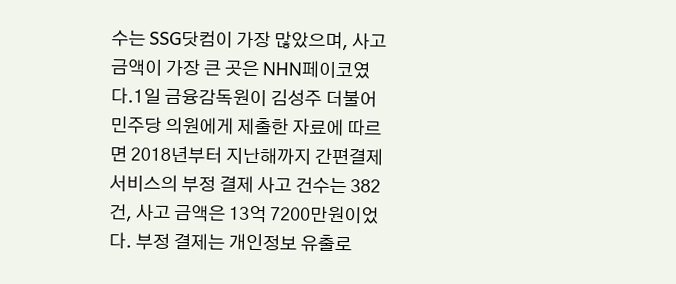수는 SSG닷컴이 가장 많았으며, 사고 금액이 가장 큰 곳은 NHN페이코였다.1일 금융감독원이 김성주 더불어민주당 의원에게 제출한 자료에 따르면 2018년부터 지난해까지 간편결제 서비스의 부정 결제 사고 건수는 382건, 사고 금액은 13억 7200만원이었다. 부정 결제는 개인정보 유출로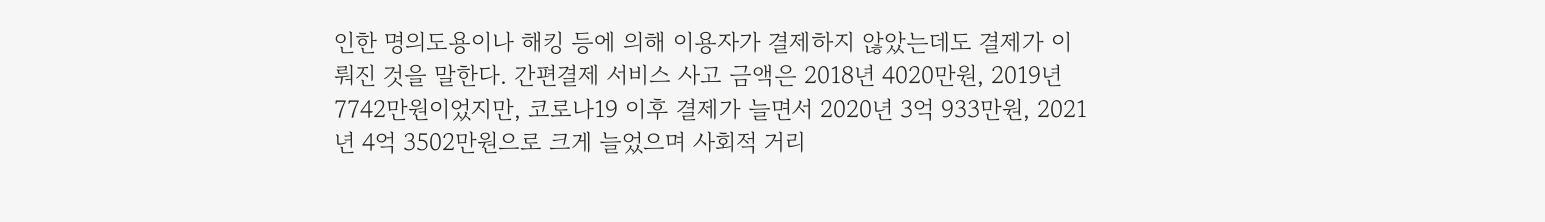인한 명의도용이나 해킹 등에 의해 이용자가 결제하지 않았는데도 결제가 이뤄진 것을 말한다. 간편결제 서비스 사고 금액은 2018년 4020만원, 2019년 7742만원이었지만, 코로나19 이후 결제가 늘면서 2020년 3억 933만원, 2021년 4억 3502만원으로 크게 늘었으며 사회적 거리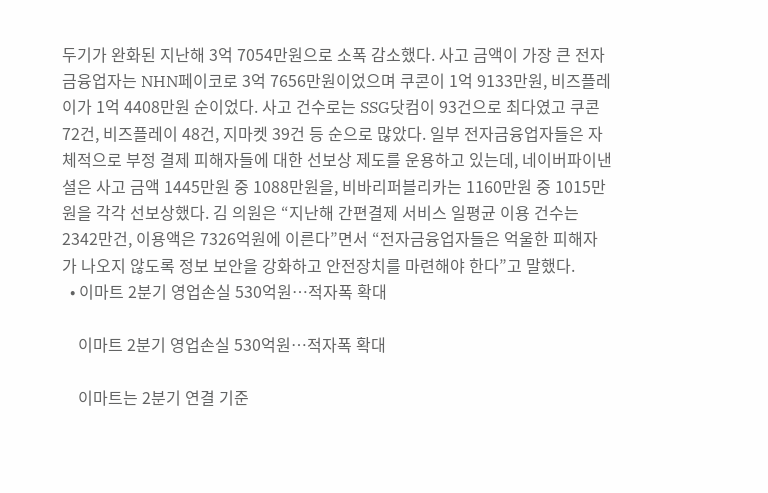두기가 완화된 지난해 3억 7054만원으로 소폭 감소했다. 사고 금액이 가장 큰 전자금융업자는 NHN페이코로 3억 7656만원이었으며 쿠콘이 1억 9133만원, 비즈플레이가 1억 4408만원 순이었다. 사고 건수로는 SSG닷컴이 93건으로 최다였고 쿠콘 72건, 비즈플레이 48건, 지마켓 39건 등 순으로 많았다. 일부 전자금융업자들은 자체적으로 부정 결제 피해자들에 대한 선보상 제도를 운용하고 있는데, 네이버파이낸셜은 사고 금액 1445만원 중 1088만원을, 비바리퍼블리카는 1160만원 중 1015만원을 각각 선보상했다. 김 의원은 “지난해 간편결제 서비스 일평균 이용 건수는 2342만건, 이용액은 7326억원에 이른다”면서 “전자금융업자들은 억울한 피해자가 나오지 않도록 정보 보안을 강화하고 안전장치를 마련해야 한다”고 말했다.
  • 이마트 2분기 영업손실 530억원…적자폭 확대

    이마트 2분기 영업손실 530억원…적자폭 확대

    이마트는 2분기 연결 기준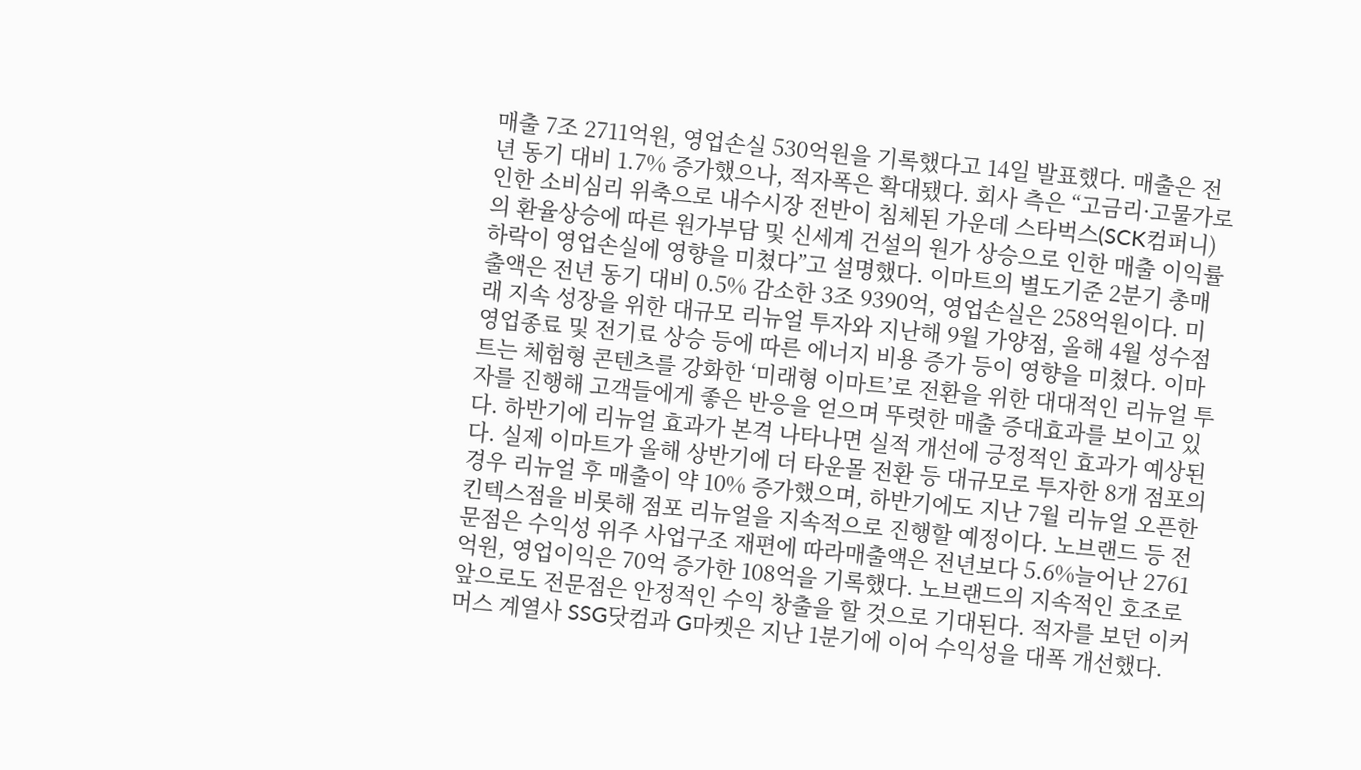매출 7조 2711억원, 영업손실 530억원을 기록했다고 14일 발표했다. 매출은 전년 동기 대비 1.7% 증가했으나, 적자폭은 확대됐다. 회사 측은 “고금리·고물가로 인한 소비심리 위축으로 내수시장 전반이 침체된 가운데 스타벅스(SCK컴퍼니)의 환율상승에 따른 원가부담 및 신세계 건설의 원가 상승으로 인한 매출 이익률 하락이 영업손실에 영향을 미쳤다”고 설명했다. 이마트의 별도기준 2분기 총매출액은 전년 동기 대비 0.5% 감소한 3조 9390억, 영업손실은 258억원이다. 미래 지속 성장을 위한 대규모 리뉴얼 투자와 지난해 9월 가양점, 올해 4월 성수점 영업종료 및 전기료 상승 등에 따른 에너지 비용 증가 등이 영향을 미쳤다. 이마트는 체험형 콘텐츠를 강화한 ‘미래형 이마트’로 전환을 위한 대대적인 리뉴얼 투자를 진행해 고객들에게 좋은 반응을 얻으며 뚜렷한 매출 증대효과를 보이고 있다. 하반기에 리뉴얼 효과가 본격 나타나면 실적 개선에 긍정적인 효과가 예상된다. 실제 이마트가 올해 상반기에 더 타운몰 전환 등 대규모로 투자한 8개 점포의 경우 리뉴얼 후 매출이 약 10% 증가했으며, 하반기에도 지난 7월 리뉴얼 오픈한 킨텍스점을 비롯해 점포 리뉴얼을 지속적으로 진행할 예정이다. 노브랜드 등 전문점은 수익성 위주 사업구조 재편에 따라매출액은 전년보다 5.6%늘어난 2761억원, 영업이익은 70억 증가한 108억을 기록했다. 노브랜드의 지속적인 호조로 앞으로도 전문점은 안정적인 수익 창출을 할 것으로 기대된다. 적자를 보던 이커머스 계열사 SSG닷컴과 G마켓은 지난 1분기에 이어 수익성을 대폭 개선했다.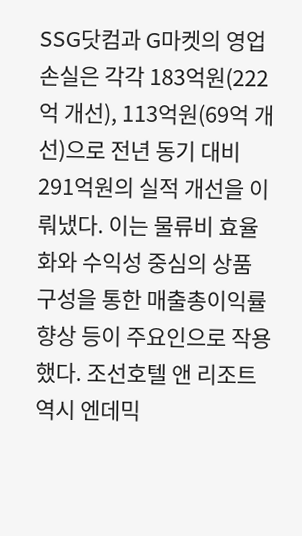SSG닷컴과 G마켓의 영업손실은 각각 183억원(222억 개선), 113억원(69억 개선)으로 전년 동기 대비 291억원의 실적 개선을 이뤄냈다. 이는 물류비 효율화와 수익성 중심의 상품 구성을 통한 매출총이익률 향상 등이 주요인으로 작용했다. 조선호텔 앤 리조트 역시 엔데믹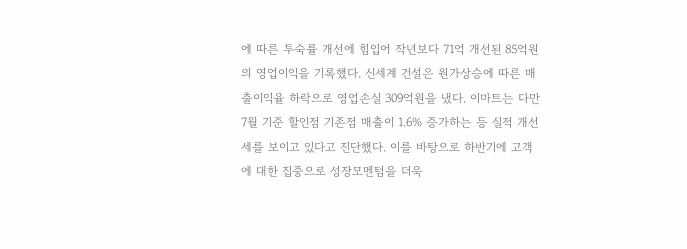에 따른 투숙률 개선에 힘입어 작년보다 71억 개선된 85억원의 영업이익을 기록했다. 신세계 건설은 원가상승에 따른 매출이익율 하락으로 영업손실 309억원을 냈다. 이마트는 다만 7월 기준 할인점 기존점 매출이 1.6% 증가하는 등 실적 개선세를 보이고 있다고 진단했다. 이를 바탕으로 하반기에 고객에 대한 집중으로 성장모멘텀을 더욱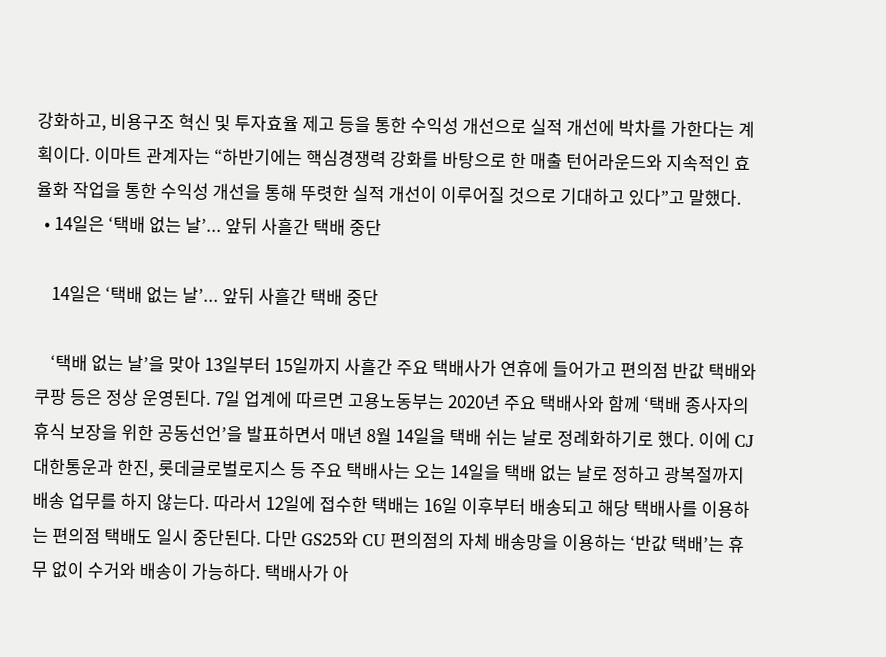강화하고, 비용구조 혁신 및 투자효율 제고 등을 통한 수익성 개선으로 실적 개선에 박차를 가한다는 계획이다. 이마트 관계자는 “하반기에는 핵심경쟁력 강화를 바탕으로 한 매출 턴어라운드와 지속적인 효율화 작업을 통한 수익성 개선을 통해 뚜렷한 실적 개선이 이루어질 것으로 기대하고 있다”고 말했다.
  • 14일은 ‘택배 없는 날’... 앞뒤 사흘간 택배 중단

    14일은 ‘택배 없는 날’... 앞뒤 사흘간 택배 중단

    ‘택배 없는 날’을 맞아 13일부터 15일까지 사흘간 주요 택배사가 연휴에 들어가고 편의점 반값 택배와 쿠팡 등은 정상 운영된다. 7일 업계에 따르면 고용노동부는 2020년 주요 택배사와 함께 ‘택배 종사자의 휴식 보장을 위한 공동선언’을 발표하면서 매년 8월 14일을 택배 쉬는 날로 정례화하기로 했다. 이에 CJ대한통운과 한진, 롯데글로벌로지스 등 주요 택배사는 오는 14일을 택배 없는 날로 정하고 광복절까지 배송 업무를 하지 않는다. 따라서 12일에 접수한 택배는 16일 이후부터 배송되고 해당 택배사를 이용하는 편의점 택배도 일시 중단된다. 다만 GS25와 CU 편의점의 자체 배송망을 이용하는 ‘반값 택배’는 휴무 없이 수거와 배송이 가능하다. 택배사가 아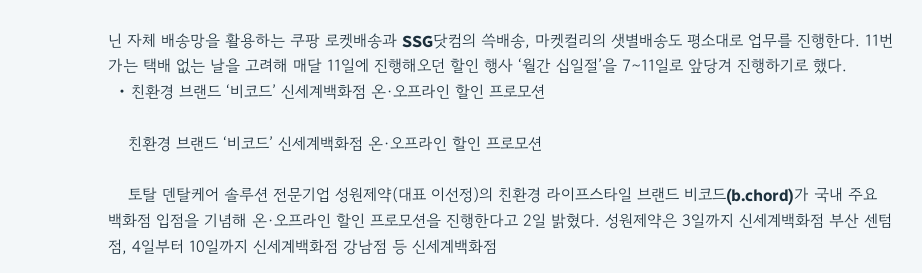닌 자체 배송망을 활용하는 쿠팡 로켓배송과 SSG닷컴의 쓱배송, 마켓컬리의 샛별배송도 평소대로 업무를 진행한다. 11번가는 택배 없는 날을 고려해 매달 11일에 진행해오던 할인 행사 ‘월간 십일절’을 7∼11일로 앞당겨 진행하기로 했다.
  • 친환경 브랜드 ‘비코드’ 신세계백화점 온·오프라인 할인 프로모션

    친환경 브랜드 ‘비코드’ 신세계백화점 온·오프라인 할인 프로모션

    토탈 덴탈케어 솔루션 전문기업 성원제약(대표 이선정)의 친환경 라이프스타일 브랜드 비코드(b.chord)가 국내 주요 백화점 입점을 기념해 온·오프라인 할인 프로모션을 진행한다고 2일 밝혔다. 성원제약은 3일까지 신세계백화점 부산 센텀점, 4일부터 10일까지 신세계백화점 강남점 등 신세계백화점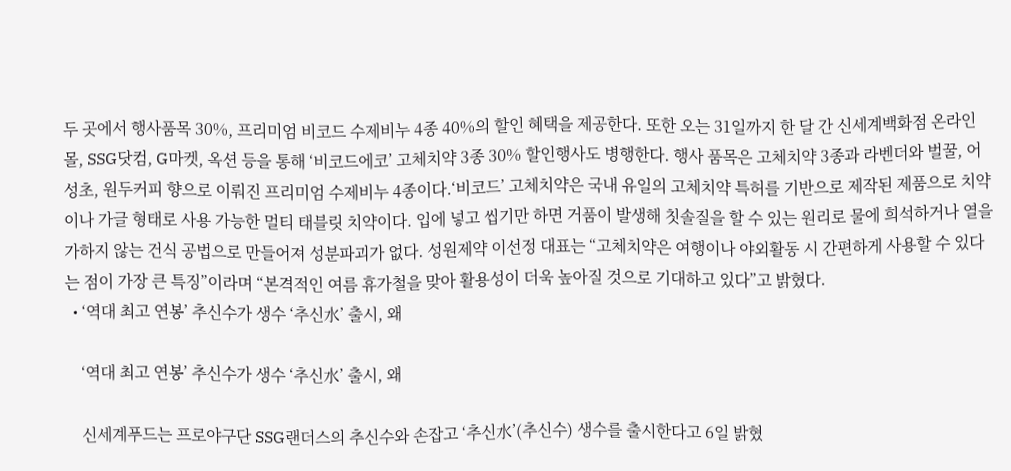두 곳에서 행사품목 30%, 프리미엄 비코드 수제비누 4종 40%의 할인 혜택을 제공한다. 또한 오는 31일까지 한 달 간 신세계백화점 온라인몰, SSG닷컴, G마켓, 옥션 등을 통해 ‘비코드에코’ 고체치약 3종 30% 할인행사도 병행한다. 행사 품목은 고체치약 3종과 라벤더와 벌꿀, 어성초, 원두커피 향으로 이뤄진 프리미엄 수제비누 4종이다.‘비코드’ 고체치약은 국내 유일의 고체치약 특허를 기반으로 제작된 제품으로 치약이나 가글 형태로 사용 가능한 멀티 태블릿 치약이다. 입에 넣고 씹기만 하면 거품이 발생해 칫솔질을 할 수 있는 원리로 물에 희석하거나 열을 가하지 않는 건식 공법으로 만들어져 성분파괴가 없다. 성원제약 이선정 대표는 “고체치약은 여행이나 야외활동 시 간편하게 사용할 수 있다는 점이 가장 큰 특징”이라며 “본격적인 여름 휴가철을 맞아 활용성이 더욱 높아질 것으로 기대하고 있다”고 밝혔다.
  • ‘역대 최고 연봉’ 추신수가 생수 ‘추신水’ 출시, 왜

    ‘역대 최고 연봉’ 추신수가 생수 ‘추신水’ 출시, 왜

    신세계푸드는 프로야구단 SSG랜더스의 추신수와 손잡고 ‘추신水’(추신수) 생수를 출시한다고 6일 밝혔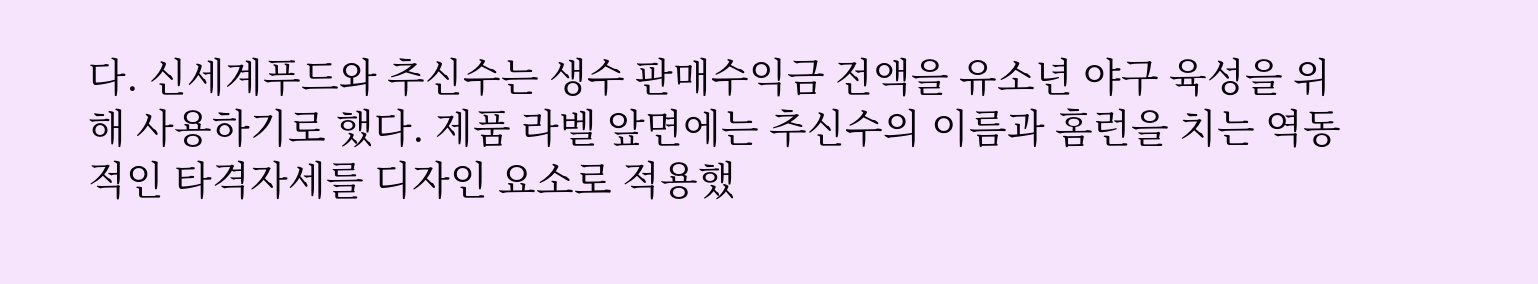다. 신세계푸드와 추신수는 생수 판매수익금 전액을 유소년 야구 육성을 위해 사용하기로 했다. 제품 라벨 앞면에는 추신수의 이름과 홈런을 치는 역동적인 타격자세를 디자인 요소로 적용했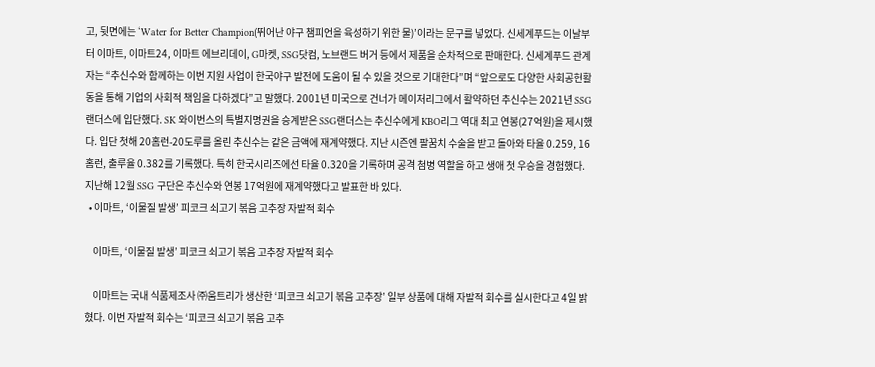고, 뒷면에는 ‘Water for Better Champion(뛰어난 야구 챔피언을 육성하기 위한 물)’이라는 문구를 넣었다. 신세계푸드는 이날부터 이마트, 이마트24, 이마트 에브리데이, G마켓, SSG닷컴, 노브랜드 버거 등에서 제품을 순차적으로 판매한다. 신세계푸드 관계자는 “추신수와 함께하는 이번 지원 사업이 한국야구 발전에 도움이 될 수 있을 것으로 기대한다”며 “앞으로도 다양한 사회공헌활동을 통해 기업의 사회적 책임을 다하겠다”고 말했다. 2001년 미국으로 건너가 메이저리그에서 활약하던 추신수는 2021년 SSG랜더스에 입단했다. SK 와이번스의 특별지명권을 승계받은 SSG랜더스는 추신수에게 KBO리그 역대 최고 연봉(27억원)을 제시했다. 입단 첫해 20홈런-20도루를 올린 추신수는 같은 금액에 재계약했다. 지난 시즌엔 팔꿈치 수술을 받고 돌아와 타율 0.259, 16홈런, 출루율 0.382를 기록했다. 특히 한국시리즈에선 타율 0.320을 기록하며 공격 첨병 역할을 하고 생애 첫 우승을 경험했다. 지난해 12월 SSG 구단은 추신수와 연봉 17억원에 재계약했다고 발표한 바 있다.
  • 이마트, ‘이물질 발생’ 피코크 쇠고기 볶음 고추장 자발적 회수

    이마트, ‘이물질 발생’ 피코크 쇠고기 볶음 고추장 자발적 회수

    이마트는 국내 식품제조사 ㈜움트리가 생산한 ‘피코크 쇠고기 볶음 고추장’ 일부 상품에 대해 자발적 회수를 실시한다고 4일 밝혔다. 이번 자발적 회수는 ‘피코크 쇠고기 볶음 고추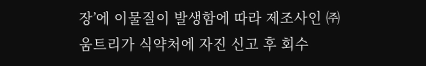장’에 이물질이 발생함에 따라 제조사인 ㈜움트리가 식약처에 자진 신고 후 회수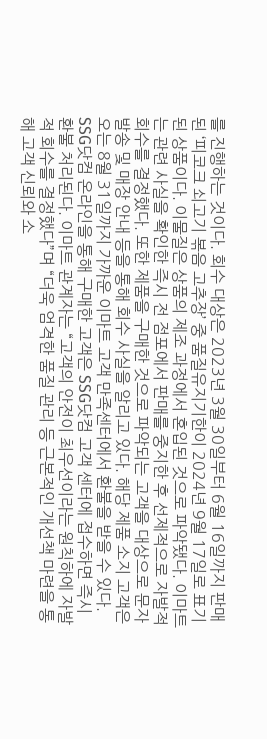를 진행하는 것이다. 회수 대상은 2023년 3월 30일부터 6월 16일까지 판매된 ‘피코크 쇠고기 볶음 고추장’ 중 품질유지기한이 2024년 9월 17일로 표기된 상품이다. 이물질은 상품의 제조 과정에서 혼입된 것으로 파악됐다. 이마트는 관련 사실을 확인한 즉시 전 점포에서 판매를 중지한 후 선제적으로 자발적 회수를 결정했다. 또한 제품을 구매한 것으로 파악되는 고객을 대상으로 문자 발송 및 매장 안내 등을 통해 회수 사실을 알리고 있다. 해당 제품 소지 고객은 오는 8월 31일까지 가까운 이마트 고객 만족센터에서 환불을 받을 수 있다. SSG닷컴 온라인을 통해 구매한 고객은 SSG닷컴 고객 센터에 접수하면 즉시 환불 처리된다. 이마트 관계자는 “고객의 안전이 최우선이라는 원칙하에 자발적 회수를 결정했다”며 “더욱 엄격한 품질 관리 등 근본적인 개선책 마련을 통해 고객 신뢰와 소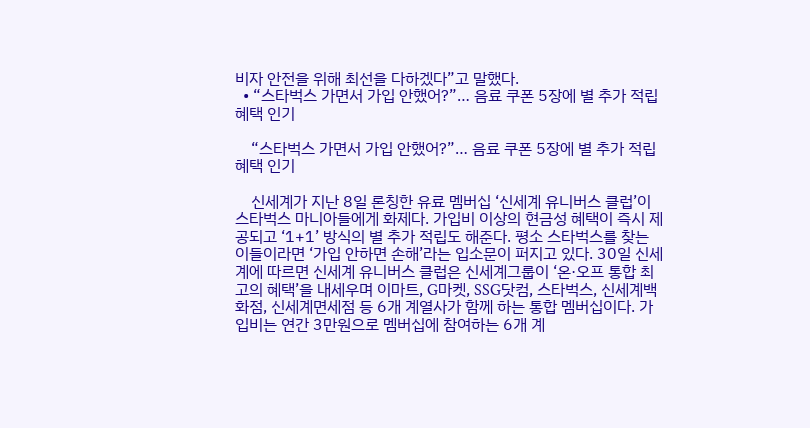비자 안전을 위해 최선을 다하겠다”고 말했다.
  • “스타벅스 가면서 가입 안했어?”… 음료 쿠폰 5장에 별 추가 적립 혜택 인기

    “스타벅스 가면서 가입 안했어?”… 음료 쿠폰 5장에 별 추가 적립 혜택 인기

    신세계가 지난 8일 론칭한 유료 멤버십 ‘신세계 유니버스 클럽’이 스타벅스 마니아들에게 화제다. 가입비 이상의 현금성 혜택이 즉시 제공되고 ‘1+1’ 방식의 별 추가 적립도 해준다. 평소 스타벅스를 찾는 이들이라면 ‘가입 안하면 손해’라는 입소문이 퍼지고 있다. 30일 신세계에 따르면 신세계 유니버스 클럽은 신세계그룹이 ‘온·오프 통합 최고의 혜택’을 내세우며 이마트, G마켓, SSG닷컴, 스타벅스, 신세계백화점, 신세계면세점 등 6개 계열사가 함께 하는 통합 멤버십이다. 가입비는 연간 3만원으로 멤버십에 참여하는 6개 계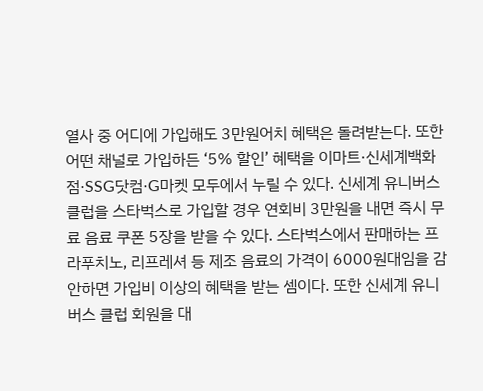열사 중 어디에 가입해도 3만원어치 혜택은 돌려받는다. 또한 어떤 채널로 가입하든 ‘5% 할인’ 혜택을 이마트·신세계백화점·SSG닷컴·G마켓 모두에서 누릴 수 있다. 신세계 유니버스 클럽을 스타벅스로 가입할 경우 연회비 3만원을 내면 즉시 무료 음료 쿠폰 5장을 받을 수 있다. 스타벅스에서 판매하는 프라푸치노, 리프레셔 등 제조 음료의 가격이 6000원대임을 감안하면 가입비 이상의 혜택을 받는 셈이다. 또한 신세계 유니버스 클럽 회원을 대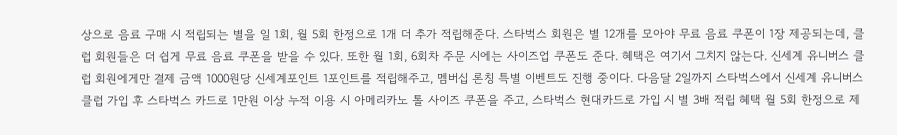상으로 음료 구매 시 적립되는 별을 일 1회, 월 5회 한정으로 1개 더 추가 적립해준다. 스타벅스 회원은 별 12개를 모아야 무료 음료 쿠폰이 1장 제공되는데, 클럽 회원들은 더 쉽게 무료 음료 쿠폰을 받을 수 있다. 또한 월 1회, 6회차 주문 시에는 사이즈업 쿠폰도 준다. 혜택은 여기서 그치지 않는다. 신세계 유니버스 클럽 회원에게만 결제 금액 1000원당 신세계포인트 1포인트를 적립해주고, 멤버십 론칭 특별 이벤트도 진행 중이다. 다음달 2일까지 스타벅스에서 신세계 유니버스 클럽 가입 후 스타벅스 카드로 1만원 이상 누적 이용 시 아메리카노 톨 사이즈 쿠폰을 주고, 스타벅스 현대카드로 가입 시 별 3배 적립 혜택 월 5회 한정으로 제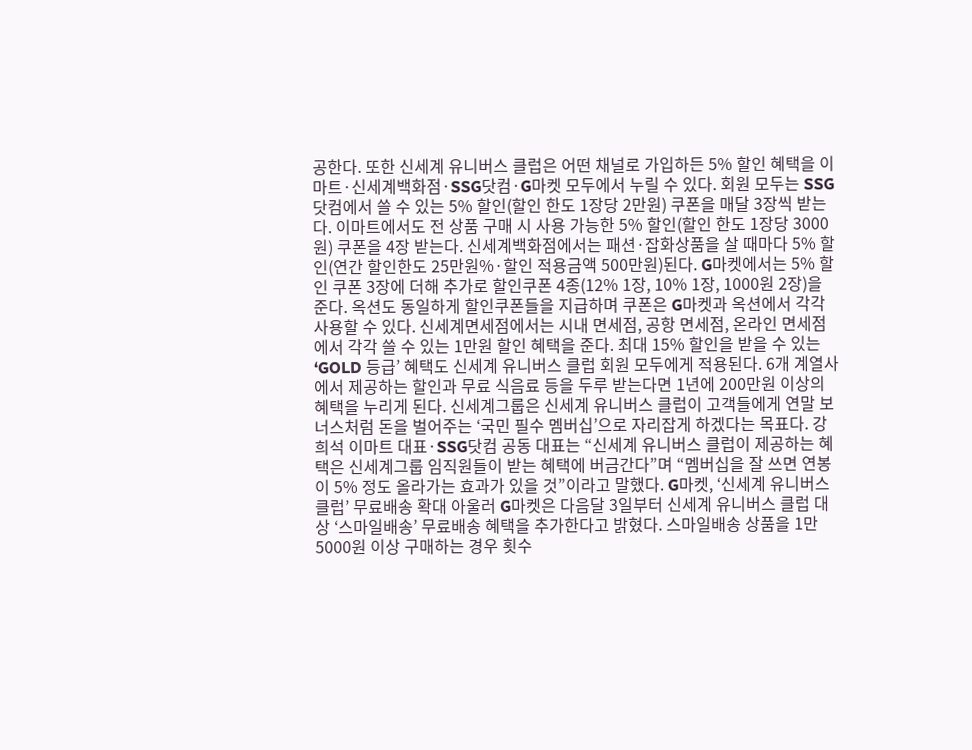공한다. 또한 신세계 유니버스 클럽은 어떤 채널로 가입하든 5% 할인 혜택을 이마트·신세계백화점·SSG닷컴·G마켓 모두에서 누릴 수 있다. 회원 모두는 SSG닷컴에서 쓸 수 있는 5% 할인(할인 한도 1장당 2만원) 쿠폰을 매달 3장씩 받는다. 이마트에서도 전 상품 구매 시 사용 가능한 5% 할인(할인 한도 1장당 3000원) 쿠폰을 4장 받는다. 신세계백화점에서는 패션·잡화상품을 살 때마다 5% 할인(연간 할인한도 25만원%·할인 적용금액 500만원)된다. G마켓에서는 5% 할인 쿠폰 3장에 더해 추가로 할인쿠폰 4종(12% 1장, 10% 1장, 1000원 2장)을 준다. 옥션도 동일하게 할인쿠폰들을 지급하며 쿠폰은 G마켓과 옥션에서 각각 사용할 수 있다. 신세계면세점에서는 시내 면세점, 공항 면세점, 온라인 면세점에서 각각 쓸 수 있는 1만원 할인 혜택을 준다. 최대 15% 할인을 받을 수 있는 ‘GOLD 등급’ 혜택도 신세계 유니버스 클럽 회원 모두에게 적용된다. 6개 계열사에서 제공하는 할인과 무료 식음료 등을 두루 받는다면 1년에 200만원 이상의 혜택을 누리게 된다. 신세계그룹은 신세계 유니버스 클럽이 고객들에게 연말 보너스처럼 돈을 벌어주는 ‘국민 필수 멤버십’으로 자리잡게 하겠다는 목표다. 강희석 이마트 대표·SSG닷컴 공동 대표는 “신세계 유니버스 클럽이 제공하는 혜택은 신세계그룹 임직원들이 받는 혜택에 버금간다”며 “멤버십을 잘 쓰면 연봉이 5% 정도 올라가는 효과가 있을 것”이라고 말했다. G마켓, ‘신세계 유니버스 클럽’ 무료배송 확대 아울러 G마켓은 다음달 3일부터 신세계 유니버스 클럽 대상 ‘스마일배송’ 무료배송 혜택을 추가한다고 밝혔다. 스마일배송 상품을 1만 5000원 이상 구매하는 경우 횟수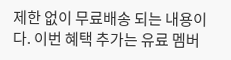제한 없이 무료배송 되는 내용이다. 이번 혜택 추가는 유료 멤버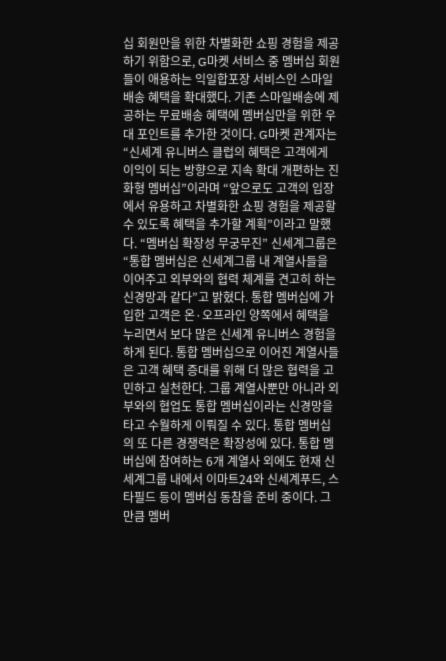십 회원만을 위한 차별화한 쇼핑 경험을 제공하기 위함으로, G마켓 서비스 중 멤버십 회원들이 애용하는 익일합포장 서비스인 스마일배송 혜택을 확대했다. 기존 스마일배송에 제공하는 무료배송 혜택에 멤버십만을 위한 우대 포인트를 추가한 것이다. G마켓 관계자는 “신세계 유니버스 클럽의 혜택은 고객에게 이익이 되는 방향으로 지속 확대 개편하는 진화형 멤버십”이라며 “앞으로도 고객의 입장에서 유용하고 차별화한 쇼핑 경험을 제공할 수 있도록 혜택을 추가할 계획”이라고 말했다. “멤버십 확장성 무궁무진” 신세계그룹은 “통합 멤버십은 신세계그룹 내 계열사들을 이어주고 외부와의 협력 체계를 견고히 하는 신경망과 같다”고 밝혔다. 통합 멤버십에 가입한 고객은 온·오프라인 양쪽에서 혜택을 누리면서 보다 많은 신세계 유니버스 경험을 하게 된다. 통합 멤버십으로 이어진 계열사들은 고객 혜택 증대를 위해 더 많은 협력을 고민하고 실천한다. 그룹 계열사뿐만 아니라 외부와의 협업도 통합 멤버십이라는 신경망을 타고 수월하게 이뤄질 수 있다. 통합 멤버십의 또 다른 경쟁력은 확장성에 있다. 통합 멤버십에 참여하는 6개 계열사 외에도 현재 신세계그룹 내에서 이마트24와 신세계푸드, 스타필드 등이 멤버십 동참을 준비 중이다. 그만큼 멤버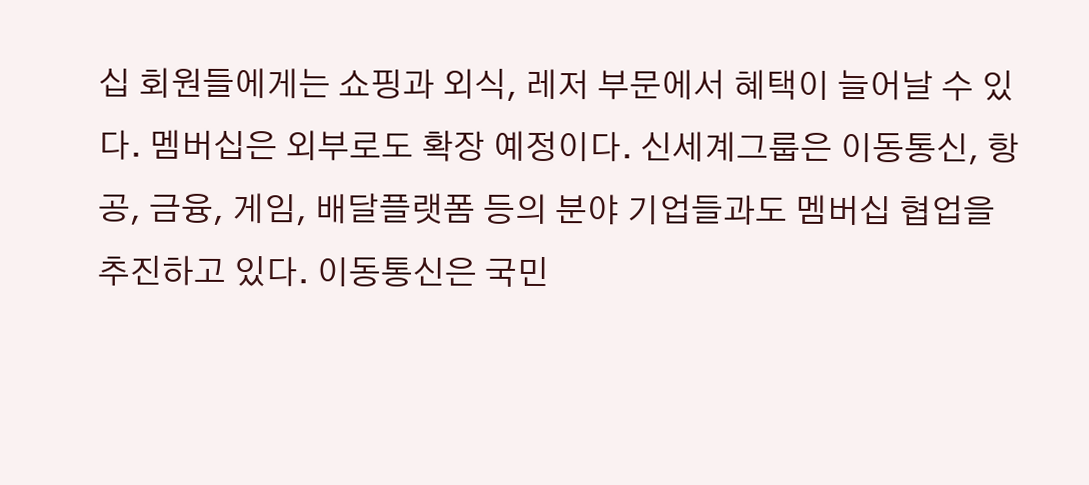십 회원들에게는 쇼핑과 외식, 레저 부문에서 혜택이 늘어날 수 있다. 멤버십은 외부로도 확장 예정이다. 신세계그룹은 이동통신, 항공, 금융, 게임, 배달플랫폼 등의 분야 기업들과도 멤버십 협업을 추진하고 있다. 이동통신은 국민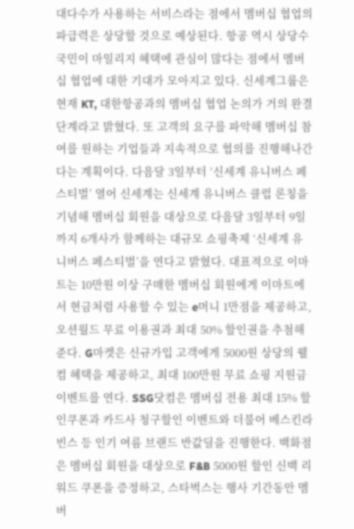대다수가 사용하는 서비스라는 점에서 멤버십 협업의 파급력은 상당할 것으로 예상된다. 항공 역시 상당수 국민이 마일리지 혜택에 관심이 많다는 점에서 멤버십 협업에 대한 기대가 모아지고 있다. 신세계그룹은 현재 KT, 대한항공과의 멤버십 협업 논의가 거의 완결 단계라고 밝혔다. 또 고객의 요구를 파악해 멤버십 참여를 원하는 기업들과 지속적으로 협의를 진행해나간다는 계획이다. 다음달 3일부터 ‘신세계 유니버스 페스티벌’ 열어 신세계는 신세계 유니버스 클럽 론칭을 기념해 멤버십 회원을 대상으로 다음달 3일부터 9일까지 6개사가 함께하는 대규모 쇼핑축제 ‘신세계 유니버스 페스티벌’을 연다고 밝혔다. 대표적으로 이마트는 10만원 이상 구매한 멤버십 회원에게 이마트에서 현금처럼 사용할 수 있는 e머니 1만점을 제공하고, 오션월드 무료 이용권과 최대 50% 할인권을 추첨해 준다. G마켓은 신규가입 고객에게 5000원 상당의 웰컴 혜택을 제공하고, 최대 100만원 무료 쇼핑 지원금 이벤트를 연다. SSG닷컴은 멤버십 전용 최대 15% 할인쿠폰과 카드사 청구할인 이벤트와 더불어 베스킨라빈스 등 인기 여름 브랜드 반값딜을 진행한다. 백화점은 멤버십 회원을 대상으로 F&B 5000원 할인 신백 리워드 쿠폰을 증정하고, 스타벅스는 행사 기간동안 멤버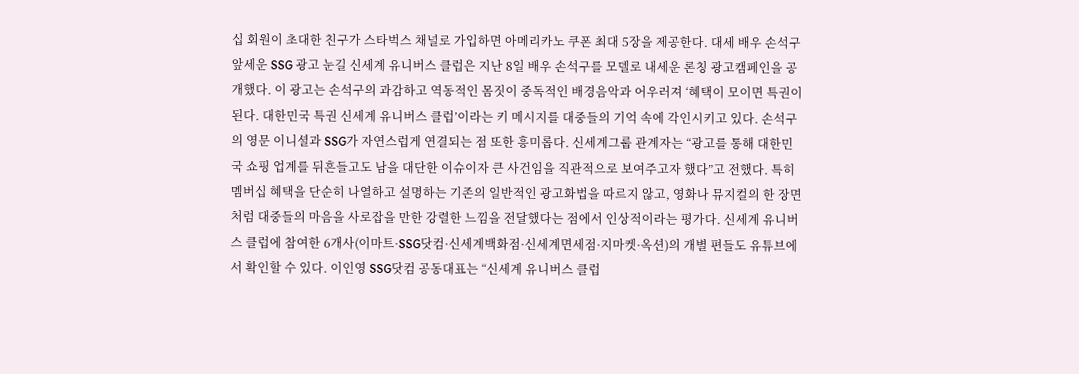십 회원이 초대한 친구가 스타벅스 채널로 가입하면 아메리카노 쿠폰 최대 5장을 제공한다. 대세 배우 손석구 앞세운 SSG 광고 눈길 신세계 유니버스 클럽은 지난 8일 배우 손석구를 모델로 내세운 론칭 광고캠페인을 공개했다. 이 광고는 손석구의 과감하고 역동적인 몸짓이 중독적인 배경음악과 어우러져 ‘혜택이 모이면 특권이 된다. 대한민국 특권 신세계 유니버스 클럽’이라는 키 메시지를 대중들의 기억 속에 각인시키고 있다. 손석구의 영문 이니셜과 SSG가 자연스럽게 연결되는 점 또한 흥미롭다. 신세계그룹 관계자는 “광고를 통해 대한민국 쇼핑 업계를 뒤흔들고도 남을 대단한 이슈이자 큰 사건임을 직관적으로 보여주고자 했다”고 전했다. 특히 멤버십 혜택을 단순히 나열하고 설명하는 기존의 일반적인 광고화법을 따르지 않고, 영화나 뮤지컬의 한 장면처럼 대중들의 마음을 사로잡을 만한 강렬한 느낌을 전달했다는 점에서 인상적이라는 평가다. 신세계 유니버스 클럽에 참여한 6개사(이마트·SSG닷컴·신세계백화점·신세계면세점·지마켓·옥션)의 개별 편들도 유튜브에서 확인할 수 있다. 이인영 SSG닷컴 공동대표는 “신세계 유니버스 클럽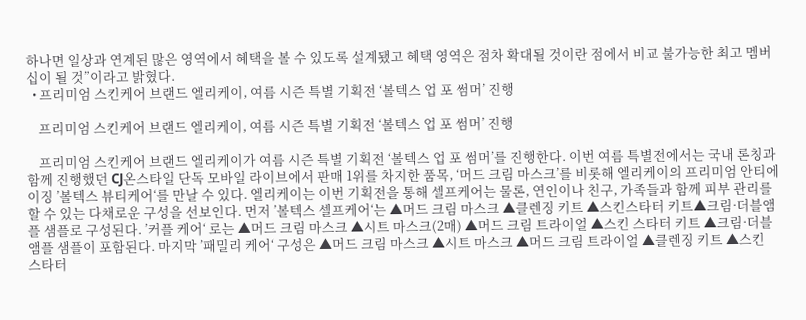하나면 일상과 연계된 많은 영역에서 혜택을 볼 수 있도록 설계됐고 혜택 영역은 점차 확대될 것이란 점에서 비교 불가능한 최고 멤버십이 될 것”이라고 밝혔다.
  • 프리미엄 스킨케어 브랜드 엘리케이, 여름 시즌 특별 기획전 ‘볼텍스 업 포 썸머’ 진행

    프리미엄 스킨케어 브랜드 엘리케이, 여름 시즌 특별 기획전 ‘볼텍스 업 포 썸머’ 진행

    프리미엄 스킨케어 브랜드 엘리케이가 여름 시즌 특별 기획전 ‘볼텍스 업 포 썸머’를 진행한다. 이번 여름 특별전에서는 국내 론칭과 함께 진행했던 CJ온스타일 단독 모바일 라이브에서 판매 1위를 차지한 품목, ‘머드 크림 마스크’를 비롯해 엘리케이의 프리미엄 안티에이징 ’볼텍스 뷰티케어‘를 만날 수 있다. 엘리케이는 이번 기획전을 통해 셀프케어는 물론, 연인이나 친구, 가족들과 함께 피부 관리를 할 수 있는 다채로운 구성을 선보인다. 먼저 ’볼텍스 셀프케어‘는 ▲머드 크림 마스크 ▲클렌징 키트 ▲스킨스타터 키트▲크림·더블앰플 샘플로 구성된다. ’커플 케어‘ 로는 ▲머드 크림 마스크 ▲시트 마스크(2매) ▲머드 크림 트라이얼 ▲스킨 스타터 키트 ▲크림·더블앰플 샘플이 포함된다. 마지막 ’패밀리 케어‘ 구성은 ▲머드 크림 마스크 ▲시트 마스크 ▲머드 크림 트라이얼 ▲클렌징 키트 ▲스킨 스타터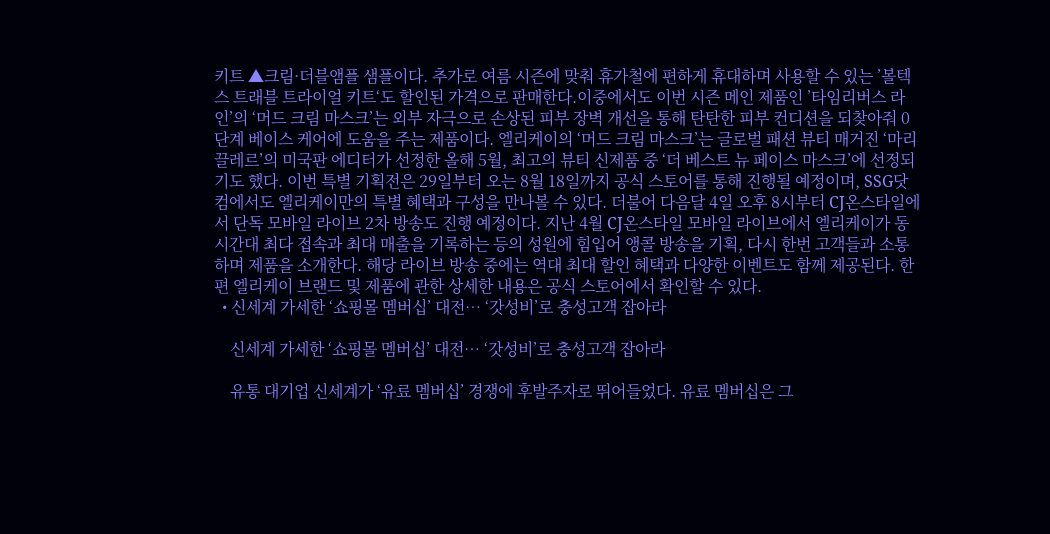키트 ▲크림·더블앰플 샘플이다. 추가로 여름 시즌에 맞춰 휴가철에 편하게 휴대하며 사용할 수 있는 ’볼텍스 트래블 트라이얼 키트‘도 할인된 가격으로 판매한다.이중에서도 이번 시즌 메인 제품인 ’타임리버스 라인’의 ‘머드 크림 마스크’는 외부 자극으로 손상된 피부 장벽 개선을 통해 탄탄한 피부 컨디션을 되찾아줘 0단계 베이스 케어에 도움을 주는 제품이다. 엘리케이의 ‘머드 크림 마스크’는 글로벌 패션 뷰티 매거진 ‘마리끌레르’의 미국판 에디터가 선정한 올해 5월, 최고의 뷰티 신제품 중 ‘더 베스트 뉴 페이스 마스크’에 선정되기도 했다. 이번 특별 기획전은 29일부터 오는 8월 18일까지 공식 스토어를 통해 진행될 예정이며, SSG닷컴에서도 엘리케이만의 특별 혜택과 구성을 만나볼 수 있다. 더불어 다음달 4일 오후 8시부터 CJ온스타일에서 단독 모바일 라이브 2차 방송도 진행 예정이다. 지난 4월 CJ온스타일 모바일 라이브에서 엘리케이가 동시간대 최다 접속과 최대 매출을 기록하는 등의 성원에 힘입어 앵콜 방송을 기획, 다시 한번 고객들과 소통하며 제품을 소개한다. 해당 라이브 방송 중에는 역대 최대 할인 혜택과 다양한 이벤트도 함께 제공된다. 한편 엘리케이 브랜드 및 제품에 관한 상세한 내용은 공식 스토어에서 확인할 수 있다.
  • 신세계 가세한 ‘쇼핑몰 멤버십’ 대전… ‘갓성비’로 충성고객 잡아라

    신세계 가세한 ‘쇼핑몰 멤버십’ 대전… ‘갓성비’로 충성고객 잡아라

    유통 대기업 신세계가 ‘유료 멤버십’ 경쟁에 후발주자로 뛰어들었다. 유료 멤버십은 그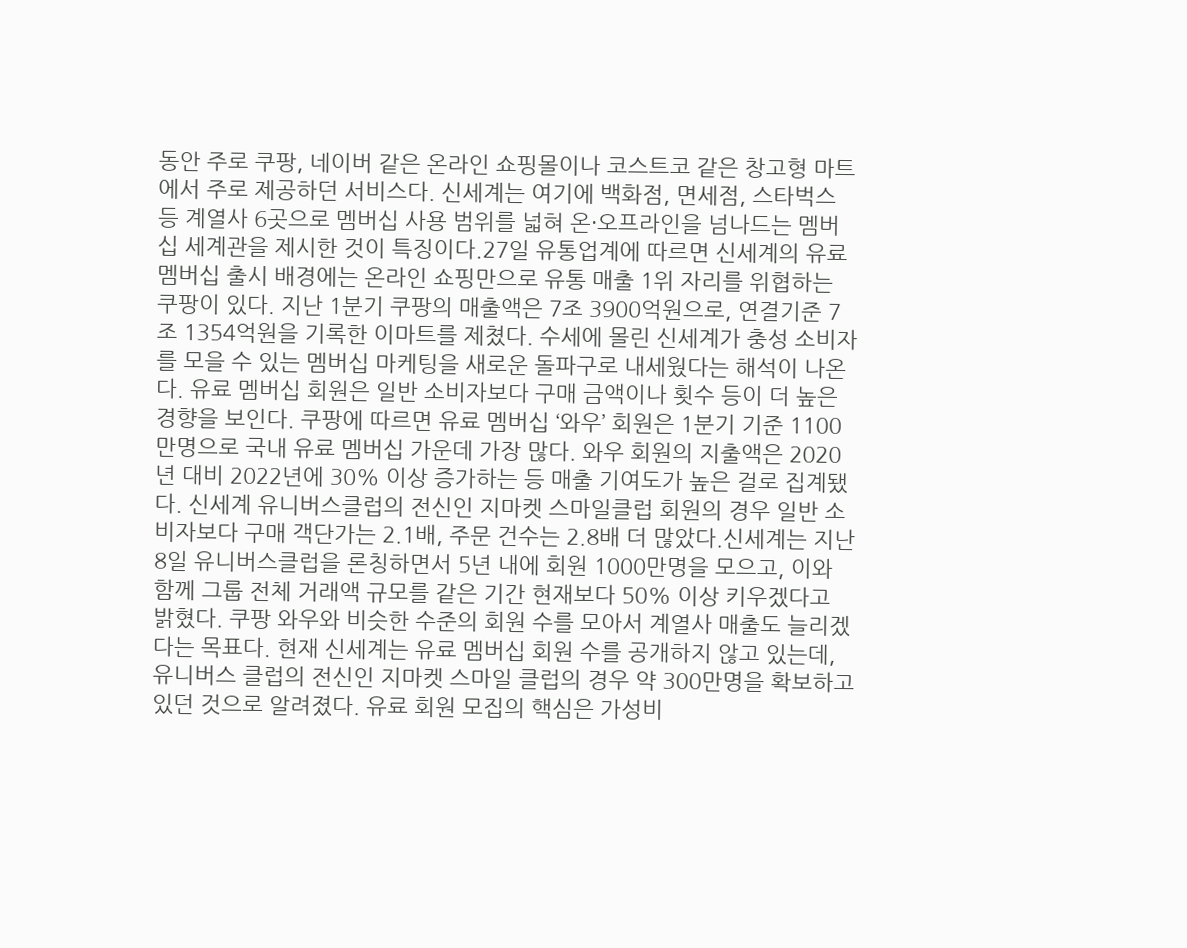동안 주로 쿠팡, 네이버 같은 온라인 쇼핑몰이나 코스트코 같은 창고형 마트에서 주로 제공하던 서비스다. 신세계는 여기에 백화점, 면세점, 스타벅스 등 계열사 6곳으로 멤버십 사용 범위를 넓혀 온·오프라인을 넘나드는 멤버십 세계관을 제시한 것이 특징이다.27일 유통업계에 따르면 신세계의 유료 멤버십 출시 배경에는 온라인 쇼핑만으로 유통 매출 1위 자리를 위협하는 쿠팡이 있다. 지난 1분기 쿠팡의 매출액은 7조 3900억원으로, 연결기준 7조 1354억원을 기록한 이마트를 제쳤다. 수세에 몰린 신세계가 충성 소비자를 모을 수 있는 멤버십 마케팅을 새로운 돌파구로 내세웠다는 해석이 나온다. 유료 멤버십 회원은 일반 소비자보다 구매 금액이나 횟수 등이 더 높은 경향을 보인다. 쿠팡에 따르면 유료 멤버십 ‘와우’ 회원은 1분기 기준 1100만명으로 국내 유료 멤버십 가운데 가장 많다. 와우 회원의 지출액은 2020년 대비 2022년에 30% 이상 증가하는 등 매출 기여도가 높은 걸로 집계됐다. 신세계 유니버스클럽의 전신인 지마켓 스마일클럽 회원의 경우 일반 소비자보다 구매 객단가는 2.1배, 주문 건수는 2.8배 더 많았다.신세계는 지난 8일 유니버스클럽을 론칭하면서 5년 내에 회원 1000만명을 모으고, 이와 함께 그룹 전체 거래액 규모를 같은 기간 현재보다 50% 이상 키우겠다고 밝혔다. 쿠팡 와우와 비슷한 수준의 회원 수를 모아서 계열사 매출도 늘리겠다는 목표다. 현재 신세계는 유료 멤버십 회원 수를 공개하지 않고 있는데, 유니버스 클럽의 전신인 지마켓 스마일 클럽의 경우 약 300만명을 확보하고 있던 것으로 알려졌다. 유료 회원 모집의 핵심은 가성비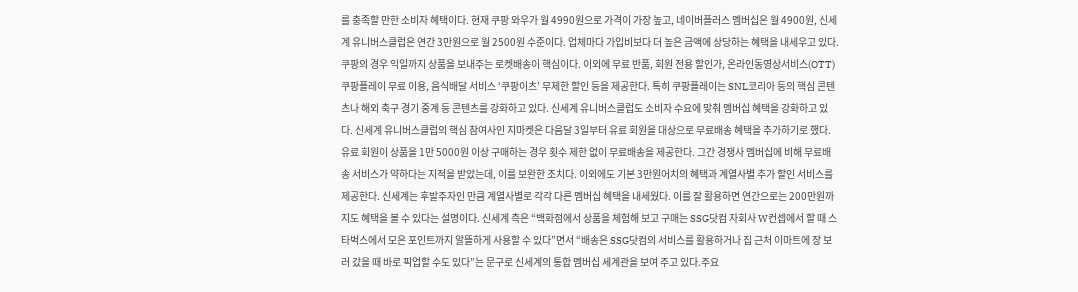를 충족할 만한 소비자 혜택이다. 현재 쿠팡 와우가 월 4990원으로 가격이 가장 높고, 네이버플러스 멤버십은 월 4900원, 신세계 유니버스클럽은 연간 3만원으로 월 2500원 수준이다. 업체마다 가입비보다 더 높은 금액에 상당하는 혜택을 내세우고 있다.쿠팡의 경우 익일까지 상품을 보내주는 로켓배송이 핵심이다. 이외에 무료 반품, 회원 전용 할인가, 온라인동영상서비스(OTT) 쿠팡플레이 무료 이용, 음식배달 서비스 ‘쿠팡이츠’ 무제한 할인 등을 제공한다. 특히 쿠팡플레이는 SNL코리아 등의 핵심 콘텐츠나 해외 축구 경기 중계 등 콘텐츠를 강화하고 있다. 신세계 유니버스클럽도 소비자 수요에 맞춰 멤버십 혜택을 강화하고 있다. 신세계 유니버스클럽의 핵심 참여사인 지마켓은 다음달 3일부터 유료 회원을 대상으로 무료배송 혜택을 추가하기로 했다. 유료 회원이 상품을 1만 5000원 이상 구매하는 경우 횟수 제한 없이 무료배송을 제공한다. 그간 경쟁사 멤버십에 비해 무료배송 서비스가 약하다는 지적을 받았는데, 이를 보완한 조치다. 이외에도 기본 3만원어치의 혜택과 계열사별 추가 할인 서비스를 제공한다. 신세계는 후발주자인 만큼 계열사별로 각각 다른 멤버십 혜택을 내세웠다. 이를 잘 활용하면 연간으로는 200만원까지도 혜택을 볼 수 있다는 설명이다. 신세계 측은 “백화점에서 상품을 체험해 보고 구매는 SSG닷컴 자회사 W컨셉에서 할 때 스타벅스에서 모은 포인트까지 알뜰하게 사용할 수 있다”면서 “배송은 SSG닷컴의 서비스를 활용하거나 집 근처 이마트에 장 보러 갔을 때 바로 픽업할 수도 있다”는 문구로 신세계의 통합 멤버십 세계관을 보여 주고 있다.주요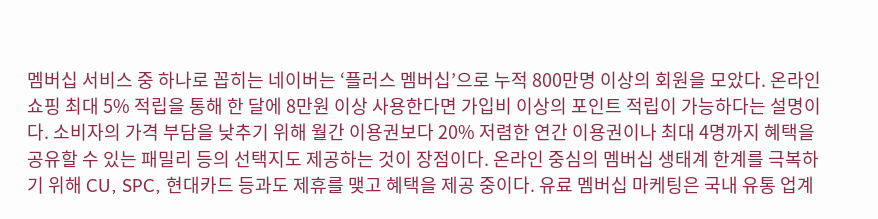멤버십 서비스 중 하나로 꼽히는 네이버는 ‘플러스 멤버십’으로 누적 800만명 이상의 회원을 모았다. 온라인 쇼핑 최대 5% 적립을 통해 한 달에 8만원 이상 사용한다면 가입비 이상의 포인트 적립이 가능하다는 설명이다. 소비자의 가격 부담을 낮추기 위해 월간 이용권보다 20% 저렴한 연간 이용권이나 최대 4명까지 혜택을 공유할 수 있는 패밀리 등의 선택지도 제공하는 것이 장점이다. 온라인 중심의 멤버십 생태계 한계를 극복하기 위해 CU, SPC, 현대카드 등과도 제휴를 맺고 혜택을 제공 중이다. 유료 멤버십 마케팅은 국내 유통 업계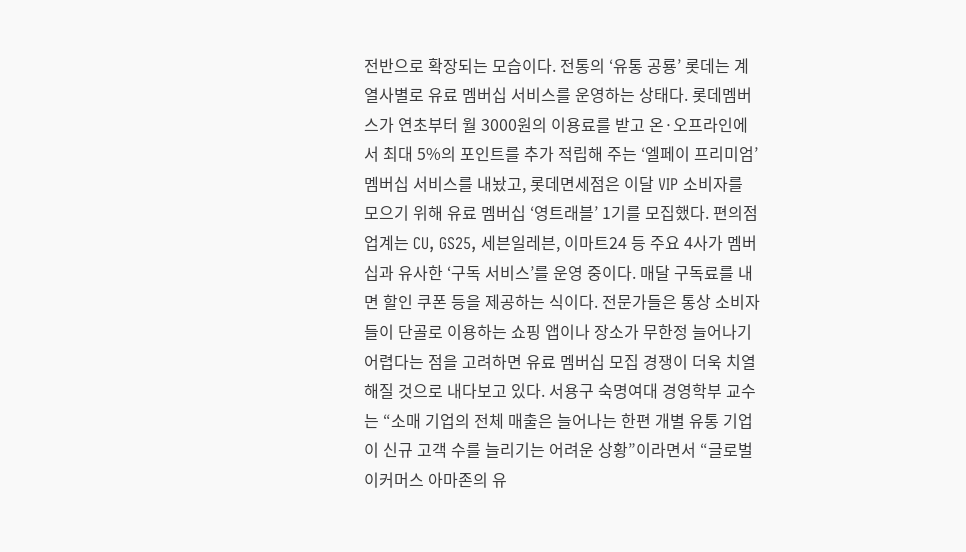전반으로 확장되는 모습이다. 전통의 ‘유통 공룡’ 롯데는 계열사별로 유료 멤버십 서비스를 운영하는 상태다. 롯데멤버스가 연초부터 월 3000원의 이용료를 받고 온·오프라인에서 최대 5%의 포인트를 추가 적립해 주는 ‘엘페이 프리미엄’ 멤버십 서비스를 내놨고, 롯데면세점은 이달 VIP 소비자를 모으기 위해 유료 멤버십 ‘영트래블’ 1기를 모집했다. 편의점 업계는 CU, GS25, 세븐일레븐, 이마트24 등 주요 4사가 멤버십과 유사한 ‘구독 서비스’를 운영 중이다. 매달 구독료를 내면 할인 쿠폰 등을 제공하는 식이다. 전문가들은 통상 소비자들이 단골로 이용하는 쇼핑 앱이나 장소가 무한정 늘어나기 어렵다는 점을 고려하면 유료 멤버십 모집 경쟁이 더욱 치열해질 것으로 내다보고 있다. 서용구 숙명여대 경영학부 교수는 “소매 기업의 전체 매출은 늘어나는 한편 개별 유통 기업이 신규 고객 수를 늘리기는 어려운 상황”이라면서 “글로벌 이커머스 아마존의 유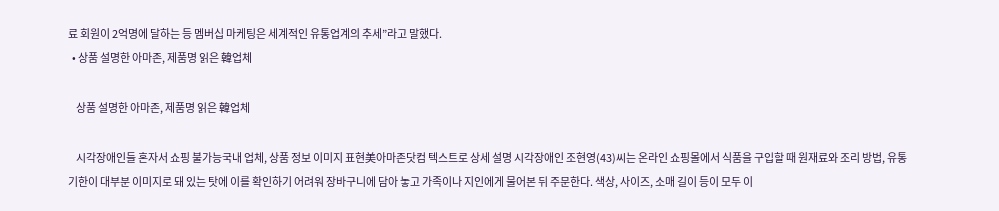료 회원이 2억명에 달하는 등 멤버십 마케팅은 세계적인 유통업계의 추세”라고 말했다.
  • 상품 설명한 아마존, 제품명 읽은 韓업체

    상품 설명한 아마존, 제품명 읽은 韓업체

    시각장애인들 혼자서 쇼핑 불가능국내 업체, 상품 정보 이미지 표현美아마존닷컴 텍스트로 상세 설명 시각장애인 조현영(43)씨는 온라인 쇼핑몰에서 식품을 구입할 때 원재료와 조리 방법, 유통기한이 대부분 이미지로 돼 있는 탓에 이를 확인하기 어려워 장바구니에 담아 놓고 가족이나 지인에게 물어본 뒤 주문한다. 색상, 사이즈, 소매 길이 등이 모두 이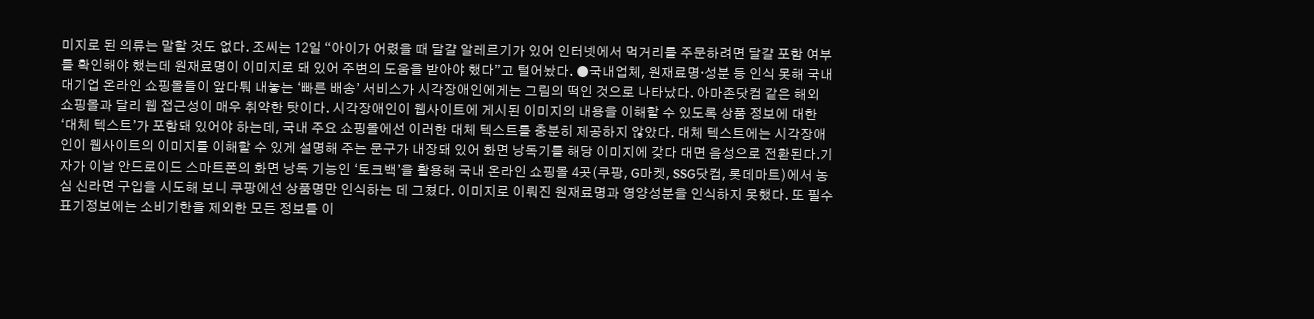미지로 된 의류는 말할 것도 없다. 조씨는 12일 “아이가 어렸을 때 달걀 알레르기가 있어 인터넷에서 먹거리를 주문하려면 달걀 포함 여부를 확인해야 했는데 원재료명이 이미지로 돼 있어 주변의 도움을 받아야 했다”고 털어놨다. ●국내업체, 원재료명·성분 등 인식 못해 국내 대기업 온라인 쇼핑몰들이 앞다퉈 내놓는 ‘빠른 배송’ 서비스가 시각장애인에게는 그림의 떡인 것으로 나타났다. 아마존닷컴 같은 해외 쇼핑몰과 달리 웹 접근성이 매우 취약한 탓이다. 시각장애인이 웹사이트에 게시된 이미지의 내용을 이해할 수 있도록 상품 정보에 대한 ‘대체 텍스트’가 포함돼 있어야 하는데, 국내 주요 쇼핑몰에선 이러한 대체 텍스트를 충분히 제공하지 않았다. 대체 텍스트에는 시각장애인이 웹사이트의 이미지를 이해할 수 있게 설명해 주는 문구가 내장돼 있어 화면 낭독기를 해당 이미지에 갖다 대면 음성으로 전환된다.기자가 이날 안드로이드 스마트폰의 화면 낭독 기능인 ‘토크백’을 활용해 국내 온라인 쇼핑몰 4곳(쿠팡, G마켓, SSG닷컴, 롯데마트)에서 농심 신라면 구입을 시도해 보니 쿠팡에선 상품명만 인식하는 데 그쳤다. 이미지로 이뤄진 원재료명과 영양성분을 인식하지 못했다. 또 필수표기정보에는 소비기한을 제외한 모든 정보를 이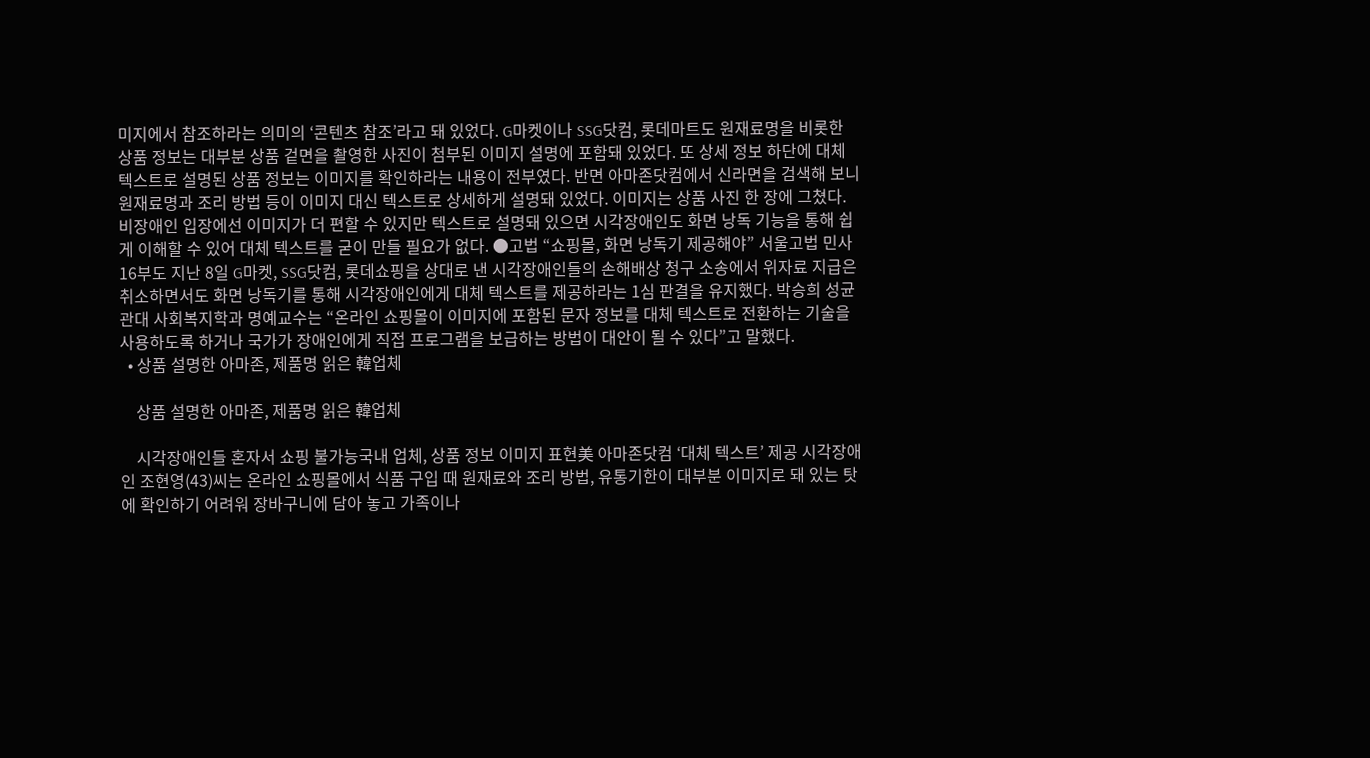미지에서 참조하라는 의미의 ‘콘텐츠 참조’라고 돼 있었다. G마켓이나 SSG닷컴, 롯데마트도 원재료명을 비롯한 상품 정보는 대부분 상품 겉면을 촬영한 사진이 첨부된 이미지 설명에 포함돼 있었다. 또 상세 정보 하단에 대체 텍스트로 설명된 상품 정보는 이미지를 확인하라는 내용이 전부였다. 반면 아마존닷컴에서 신라면을 검색해 보니 원재료명과 조리 방법 등이 이미지 대신 텍스트로 상세하게 설명돼 있었다. 이미지는 상품 사진 한 장에 그쳤다. 비장애인 입장에선 이미지가 더 편할 수 있지만 텍스트로 설명돼 있으면 시각장애인도 화면 낭독 기능을 통해 쉽게 이해할 수 있어 대체 텍스트를 굳이 만들 필요가 없다. ●고법 “쇼핑몰, 화면 낭독기 제공해야” 서울고법 민사16부도 지난 8일 G마켓, SSG닷컴, 롯데쇼핑을 상대로 낸 시각장애인들의 손해배상 청구 소송에서 위자료 지급은 취소하면서도 화면 낭독기를 통해 시각장애인에게 대체 텍스트를 제공하라는 1심 판결을 유지했다. 박승희 성균관대 사회복지학과 명예교수는 “온라인 쇼핑몰이 이미지에 포함된 문자 정보를 대체 텍스트로 전환하는 기술을 사용하도록 하거나 국가가 장애인에게 직접 프로그램을 보급하는 방법이 대안이 될 수 있다”고 말했다.
  • 상품 설명한 아마존, 제품명 읽은 韓업체

    상품 설명한 아마존, 제품명 읽은 韓업체

    시각장애인들 혼자서 쇼핑 불가능국내 업체, 상품 정보 이미지 표현美 아마존닷컴 ‘대체 텍스트’ 제공 시각장애인 조현영(43)씨는 온라인 쇼핑몰에서 식품 구입 때 원재료와 조리 방법, 유통기한이 대부분 이미지로 돼 있는 탓에 확인하기 어려워 장바구니에 담아 놓고 가족이나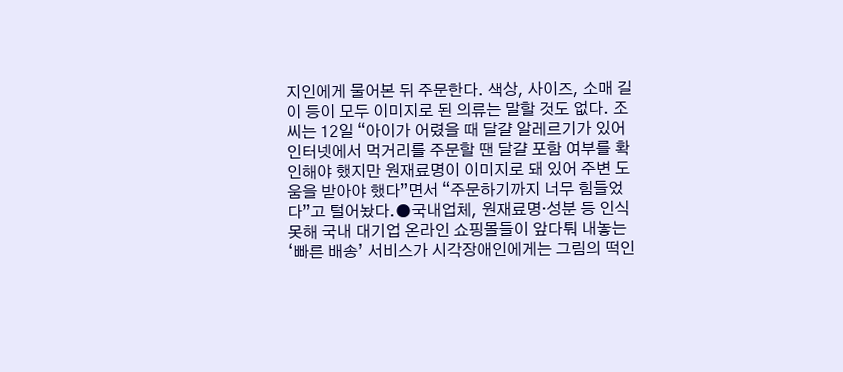지인에게 물어본 뒤 주문한다. 색상, 사이즈, 소매 길이 등이 모두 이미지로 된 의류는 말할 것도 없다. 조씨는 12일 “아이가 어렸을 때 달걀 알레르기가 있어 인터넷에서 먹거리를 주문할 땐 달걀 포함 여부를 확인해야 했지만 원재료명이 이미지로 돼 있어 주변 도움을 받아야 했다”면서 “주문하기까지 너무 힘들었다”고 털어놨다.●국내업체, 원재료명·성분 등 인식 못해 국내 대기업 온라인 쇼핑몰들이 앞다퉈 내놓는 ‘빠른 배송’ 서비스가 시각장애인에게는 그림의 떡인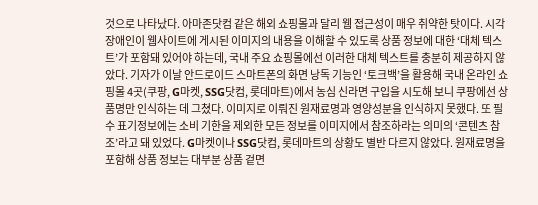것으로 나타났다. 아마존닷컴 같은 해외 쇼핑몰과 달리 웹 접근성이 매우 취약한 탓이다. 시각장애인이 웹사이트에 게시된 이미지의 내용을 이해할 수 있도록 상품 정보에 대한 ‘대체 텍스트’가 포함돼 있어야 하는데, 국내 주요 쇼핑몰에선 이러한 대체 텍스트를 충분히 제공하지 않았다. 기자가 이날 안드로이드 스마트폰의 화면 낭독 기능인 ‘토크백’을 활용해 국내 온라인 쇼핑몰 4곳(쿠팡, G마켓, SSG닷컴, 롯데마트)에서 농심 신라면 구입을 시도해 보니 쿠팡에선 상품명만 인식하는 데 그쳤다. 이미지로 이뤄진 원재료명과 영양성분을 인식하지 못했다. 또 필수 표기정보에는 소비 기한을 제외한 모든 정보를 이미지에서 참조하라는 의미의 ‘콘텐츠 참조’라고 돼 있었다. G마켓이나 SSG닷컴, 롯데마트의 상황도 별반 다르지 않았다. 원재료명을 포함해 상품 정보는 대부분 상품 겉면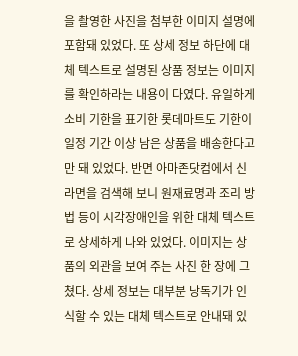을 촬영한 사진을 첨부한 이미지 설명에 포함돼 있었다. 또 상세 정보 하단에 대체 텍스트로 설명된 상품 정보는 이미지를 확인하라는 내용이 다였다. 유일하게 소비 기한을 표기한 롯데마트도 기한이 일정 기간 이상 남은 상품을 배송한다고만 돼 있었다. 반면 아마존닷컴에서 신라면을 검색해 보니 원재료명과 조리 방법 등이 시각장애인을 위한 대체 텍스트로 상세하게 나와 있었다. 이미지는 상품의 외관을 보여 주는 사진 한 장에 그쳤다. 상세 정보는 대부분 낭독기가 인식할 수 있는 대체 텍스트로 안내돼 있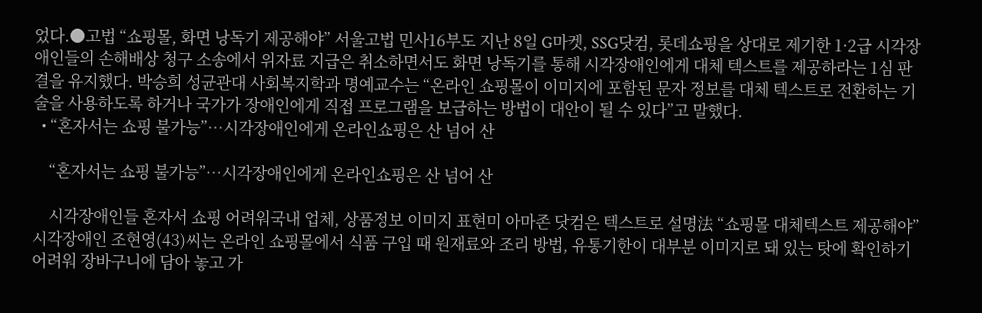었다.●고법 “쇼핑몰, 화면 낭독기 제공해야” 서울고법 민사16부도 지난 8일 G마켓, SSG닷컴, 롯데쇼핑을 상대로 제기한 1·2급 시각장애인들의 손해배상 청구 소송에서 위자료 지급은 취소하면서도 화면 낭독기를 통해 시각장애인에게 대체 텍스트를 제공하라는 1심 판결을 유지했다. 박승희 성균관대 사회복지학과 명예교수는 “온라인 쇼핑몰이 이미지에 포함된 문자 정보를 대체 텍스트로 전환하는 기술을 사용하도록 하거나 국가가 장애인에게 직접 프로그램을 보급하는 방법이 대안이 될 수 있다”고 말했다.
  • “혼자서는 쇼핑 불가능”…시각장애인에게 온라인쇼핑은 산 넘어 산

    “혼자서는 쇼핑 불가능”…시각장애인에게 온라인쇼핑은 산 넘어 산

    시각장애인들 혼자서 쇼핑 어려워국내 업체, 상품정보 이미지 표현미 아마존 닷컴은 텍스트로 설명法 “쇼핑몰 대체텍스트 제공해야” 시각장애인 조현영(43)씨는 온라인 쇼핑몰에서 식품 구입 때 원재료와 조리 방법, 유통기한이 대부분 이미지로 돼 있는 탓에 확인하기 어려워 장바구니에 담아 놓고 가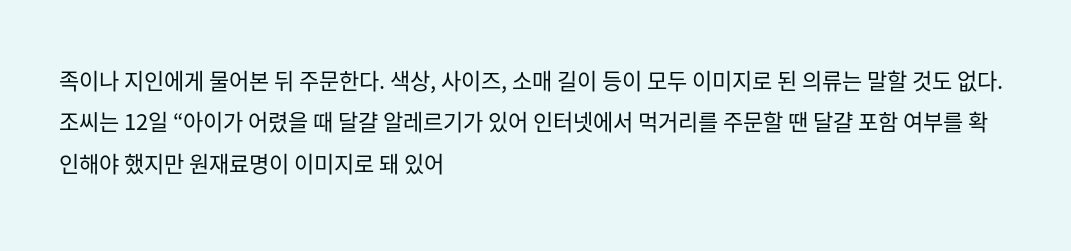족이나 지인에게 물어본 뒤 주문한다. 색상, 사이즈, 소매 길이 등이 모두 이미지로 된 의류는 말할 것도 없다. 조씨는 12일 “아이가 어렸을 때 달걀 알레르기가 있어 인터넷에서 먹거리를 주문할 땐 달걀 포함 여부를 확인해야 했지만 원재료명이 이미지로 돼 있어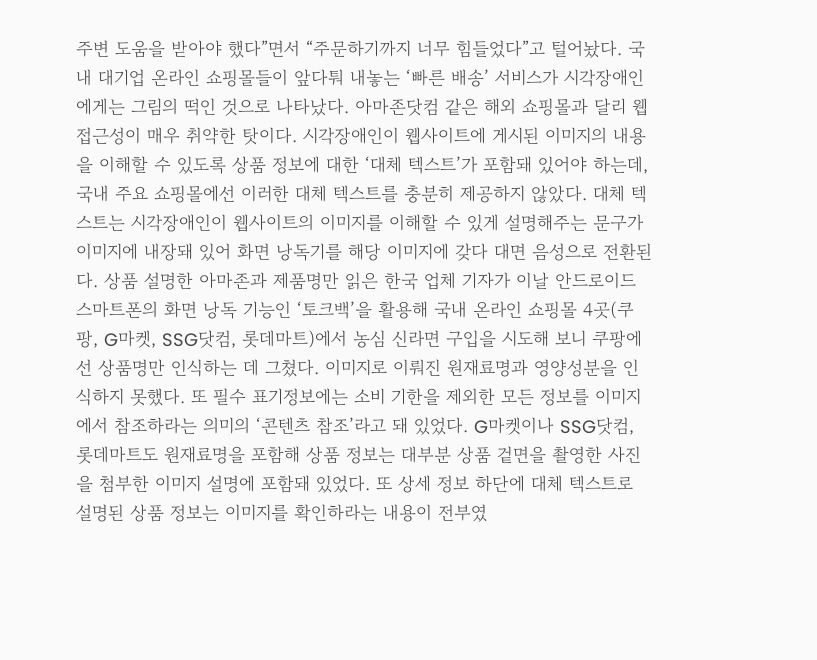주변 도움을 받아야 했다”면서 “주문하기까지 너무 힘들었다”고 털어놨다. 국내 대기업 온라인 쇼핑몰들이 앞다퉈 내놓는 ‘빠른 배송’ 서비스가 시각장애인에게는 그림의 떡인 것으로 나타났다. 아마존닷컴 같은 해외 쇼핑몰과 달리 웹 접근성이 매우 취약한 탓이다. 시각장애인이 웹사이트에 게시된 이미지의 내용을 이해할 수 있도록 상품 정보에 대한 ‘대체 텍스트’가 포함돼 있어야 하는데, 국내 주요 쇼핑몰에선 이러한 대체 텍스트를 충분히 제공하지 않았다. 대체 텍스트는 시각장애인이 웹사이트의 이미지를 이해할 수 있게 설명해주는 문구가 이미지에 내장돼 있어 화면 낭독기를 해당 이미지에 갖다 대면 음성으로 전환된다. 상품 설명한 아마존과 제품명만 읽은 한국 업체 기자가 이날 안드로이드 스마트폰의 화면 낭독 기능인 ‘토크백’을 활용해 국내 온라인 쇼핑몰 4곳(쿠팡, G마켓, SSG닷컴, 롯데마트)에서 농심 신라면 구입을 시도해 보니 쿠팡에선 상품명만 인식하는 데 그쳤다. 이미지로 이뤄진 원재료명과 영양성분을 인식하지 못했다. 또 필수 표기정보에는 소비 기한을 제외한 모든 정보를 이미지에서 참조하라는 의미의 ‘콘텐츠 참조’라고 돼 있었다. G마켓이나 SSG닷컴, 롯데마트도 원재료명을 포함해 상품 정보는 대부분 상품 겉면을 촬영한 사진을 첨부한 이미지 설명에 포함돼 있었다. 또 상세 정보 하단에 대체 텍스트로 설명된 상품 정보는 이미지를 확인하라는 내용이 전부였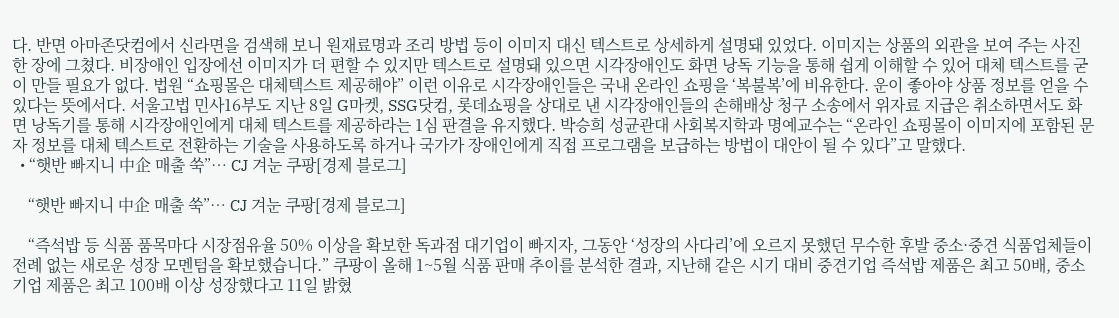다. 반면 아마존닷컴에서 신라면을 검색해 보니 원재료명과 조리 방법 등이 이미지 대신 텍스트로 상세하게 설명돼 있었다. 이미지는 상품의 외관을 보여 주는 사진 한 장에 그쳤다. 비장애인 입장에선 이미지가 더 편할 수 있지만 텍스트로 설명돼 있으면 시각장애인도 화면 낭독 기능을 통해 쉽게 이해할 수 있어 대체 텍스트를 굳이 만들 필요가 없다. 법원 “쇼핑몰은 대체텍스트 제공해야” 이런 이유로 시각장애인들은 국내 온라인 쇼핑을 ‘복불복’에 비유한다. 운이 좋아야 상품 정보를 얻을 수 있다는 뜻에서다. 서울고법 민사16부도 지난 8일 G마켓, SSG닷컴, 롯데쇼핑을 상대로 낸 시각장애인들의 손해배상 청구 소송에서 위자료 지급은 취소하면서도 화면 낭독기를 통해 시각장애인에게 대체 텍스트를 제공하라는 1심 판결을 유지했다. 박승희 성균관대 사회복지학과 명예교수는 “온라인 쇼핑몰이 이미지에 포함된 문자 정보를 대체 텍스트로 전환하는 기술을 사용하도록 하거나 국가가 장애인에게 직접 프로그램을 보급하는 방법이 대안이 될 수 있다”고 말했다.
  • “햇반 빠지니 中企 매출 쑥”… CJ 겨눈 쿠팡[경제 블로그]

    “햇반 빠지니 中企 매출 쑥”… CJ 겨눈 쿠팡[경제 블로그]

    “즉석밥 등 식품 품목마다 시장점유율 50% 이상을 확보한 독과점 대기업이 빠지자, 그동안 ‘성장의 사다리’에 오르지 못했던 무수한 후발 중소·중견 식품업체들이 전례 없는 새로운 성장 모멘텀을 확보했습니다.” 쿠팡이 올해 1~5월 식품 판매 추이를 분석한 결과, 지난해 같은 시기 대비 중견기업 즉석밥 제품은 최고 50배, 중소기업 제품은 최고 100배 이상 성장했다고 11일 밝혔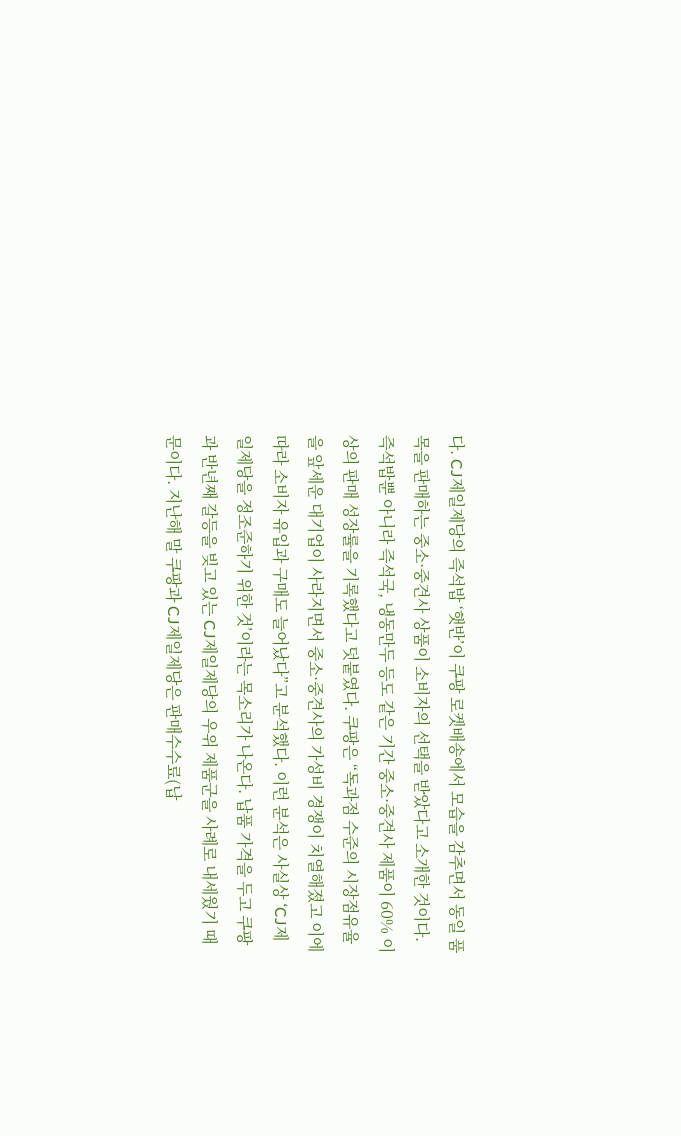다. CJ제일제당의 즉석밥 ‘햇반’이 쿠팡 로켓배송에서 모습을 감추면서 동일 품목을 판매하는 중소·중견사 상품이 소비자의 선택을 받았다고 소개한 것이다. 즉석밥뿐 아니라 즉석국, 냉동만두 등도 같은 기간 중소·중견사 제품이 60% 이상의 판매 성장률을 기록했다고 덧붙였다. 쿠팡은 “독과점 수준의 시장점유율을 앞세운 대기업이 사라지면서 중소·중견사의 가성비 경쟁이 치열해졌고 이에 따라 소비자 유입과 구매도 늘어났다”고 분석했다. 이런 분석은 사실상 ‘CJ제일제당을 정조준하기 위한 것’이라는 목소리가 나온다. 납품 가격을 두고 쿠팡과 반년째 갈등을 빚고 있는 CJ제일제당의 우위 제품군을 사례로 내세웠기 때문이다. 지난해 말 쿠팡과 CJ제일제당은 판매수수료(납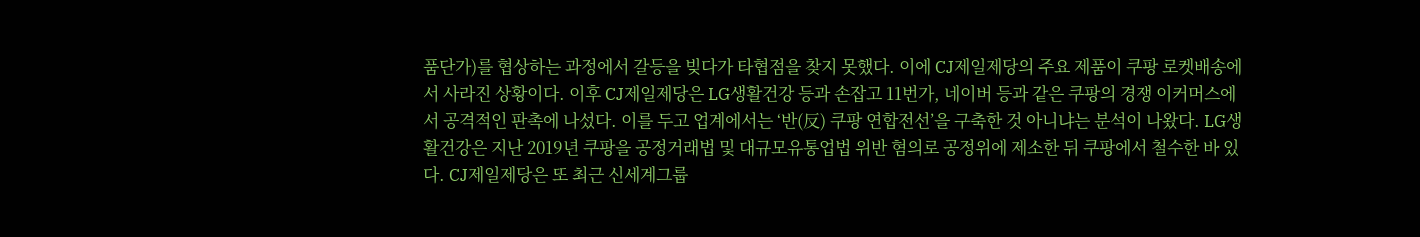품단가)를 협상하는 과정에서 갈등을 빚다가 타협점을 찾지 못했다. 이에 CJ제일제당의 주요 제품이 쿠팡 로켓배송에서 사라진 상황이다. 이후 CJ제일제당은 LG생활건강 등과 손잡고 11번가, 네이버 등과 같은 쿠팡의 경쟁 이커머스에서 공격적인 판촉에 나섰다. 이를 두고 업계에서는 ‘반(反) 쿠팡 연합전선’을 구축한 것 아니냐는 분석이 나왔다. LG생활건강은 지난 2019년 쿠팡을 공정거래법 및 대규모유통업법 위반 혐의로 공정위에 제소한 뒤 쿠팡에서 철수한 바 있다. CJ제일제당은 또 최근 신세계그룹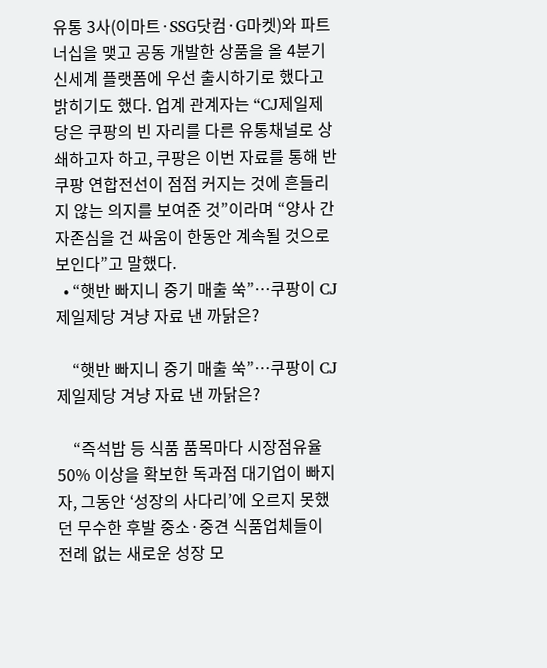유통 3사(이마트·SSG닷컴·G마켓)와 파트너십을 맺고 공동 개발한 상품을 올 4분기 신세계 플랫폼에 우선 출시하기로 했다고 밝히기도 했다. 업계 관계자는 “CJ제일제당은 쿠팡의 빈 자리를 다른 유통채널로 상쇄하고자 하고, 쿠팡은 이번 자료를 통해 반 쿠팡 연합전선이 점점 커지는 것에 흔들리지 않는 의지를 보여준 것”이라며 “양사 간 자존심을 건 싸움이 한동안 계속될 것으로 보인다”고 말했다.
  • “햇반 빠지니 중기 매출 쑥”…쿠팡이 CJ제일제당 겨냥 자료 낸 까닭은?

    “햇반 빠지니 중기 매출 쑥”…쿠팡이 CJ제일제당 겨냥 자료 낸 까닭은?

    “즉석밥 등 식품 품목마다 시장점유율 50% 이상을 확보한 독과점 대기업이 빠지자, 그동안 ‘성장의 사다리’에 오르지 못했던 무수한 후발 중소·중견 식품업체들이 전례 없는 새로운 성장 모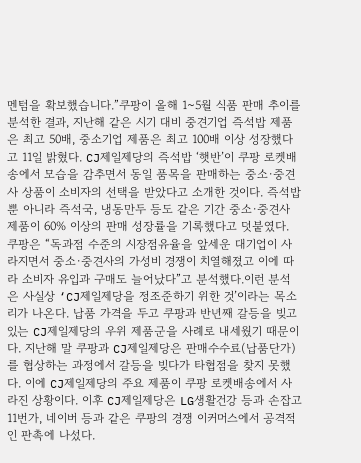멘텀을 확보했습니다.”쿠팡이 올해 1~5월 식품 판매 추이를 분석한 결과, 지난해 같은 시기 대비 중견기업 즉석밥 제품은 최고 50배, 중소기업 제품은 최고 100배 이상 성장했다고 11일 밝혔다. CJ제일제당의 즉석밥 ‘햇반’이 쿠팡 로켓배송에서 모습을 감추면서 동일 품목을 판매하는 중소·중견사 상품이 소비자의 선택을 받았다고 소개한 것이다. 즉석밥뿐 아니라 즉석국, 냉동만두 등도 같은 기간 중소·중견사 제품이 60% 이상의 판매 성장률을 기록했다고 덧붙였다. 쿠팡은 “독과점 수준의 시장점유율을 앞세운 대기업이 사라지면서 중소·중견사의 가성비 경쟁이 치열해졌고 이에 따라 소비자 유입과 구매도 늘어났다”고 분석했다.이런 분석은 사실상 ‘CJ제일제당을 정조준하기 위한 것’이라는 목소리가 나온다. 납품 가격을 두고 쿠팡과 반년째 갈등을 빚고 있는 CJ제일제당의 우위 제품군을 사례로 내세웠기 때문이다. 지난해 말 쿠팡과 CJ제일제당은 판매수수료(납품단가)를 협상하는 과정에서 갈등을 빚다가 타협점을 찾지 못했다. 이에 CJ제일제당의 주요 제품이 쿠팡 로켓배송에서 사라진 상황이다. 이후 CJ제일제당은 LG생활건강 등과 손잡고 11번가, 네이버 등과 같은 쿠팡의 경쟁 이커머스에서 공격적인 판촉에 나섰다.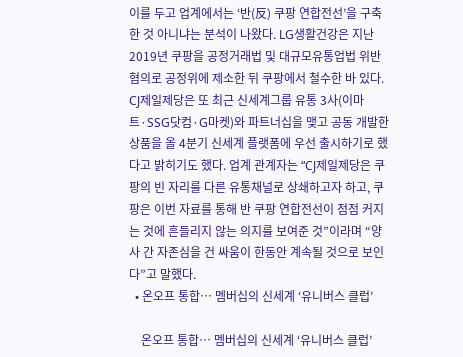이를 두고 업계에서는 ‘반(反) 쿠팡 연합전선’을 구축한 것 아니냐는 분석이 나왔다. LG생활건강은 지난 2019년 쿠팡을 공정거래법 및 대규모유통업법 위반 혐의로 공정위에 제소한 뒤 쿠팡에서 철수한 바 있다. CJ제일제당은 또 최근 신세계그룹 유통 3사(이마트·SSG닷컴·G마켓)와 파트너십을 맺고 공동 개발한 상품을 올 4분기 신세계 플랫폼에 우선 출시하기로 했다고 밝히기도 했다. 업계 관계자는 “CJ제일제당은 쿠팡의 빈 자리를 다른 유통채널로 상쇄하고자 하고, 쿠팡은 이번 자료를 통해 반 쿠팡 연합전선이 점점 커지는 것에 흔들리지 않는 의지를 보여준 것”이라며 “양사 간 자존심을 건 싸움이 한동안 계속될 것으로 보인다”고 말했다.
  • 온오프 통합… 멤버십의 신세계 ‘유니버스 클럽’

    온오프 통합… 멤버십의 신세계 ‘유니버스 클럽’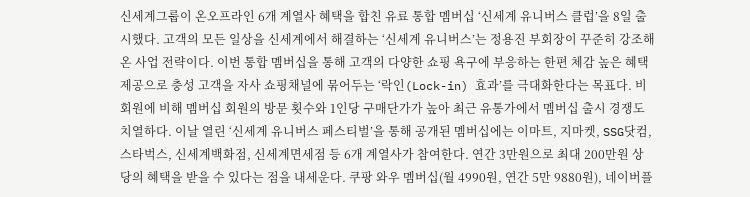신세계그룹이 온오프라인 6개 계열사 혜택을 합친 유료 통합 멤버십 ‘신세계 유니버스 클럽’을 8일 출시했다. 고객의 모든 일상을 신세계에서 해결하는 ‘신세계 유니버스’는 정용진 부회장이 꾸준히 강조해 온 사업 전략이다. 이번 통합 멤버십을 통해 고객의 다양한 쇼핑 욕구에 부응하는 한편 체감 높은 혜택 제공으로 충성 고객을 자사 쇼핑채널에 묶어두는 ‘락인(Lock-in) 효과’를 극대화한다는 목표다. 비회원에 비해 멤버십 회원의 방문 횟수와 1인당 구매단가가 높아 최근 유통가에서 멤버십 출시 경쟁도 치열하다. 이날 열린 ‘신세계 유니버스 페스티벌’을 통해 공개된 멤버십에는 이마트, 지마켓, SSG닷컴, 스타벅스, 신세계백화점, 신세계면세점 등 6개 계열사가 참여한다. 연간 3만원으로 최대 200만원 상당의 혜택을 받을 수 있다는 점을 내세운다. 쿠팡 와우 멤버십(월 4990원, 연간 5만 9880원), 네이버플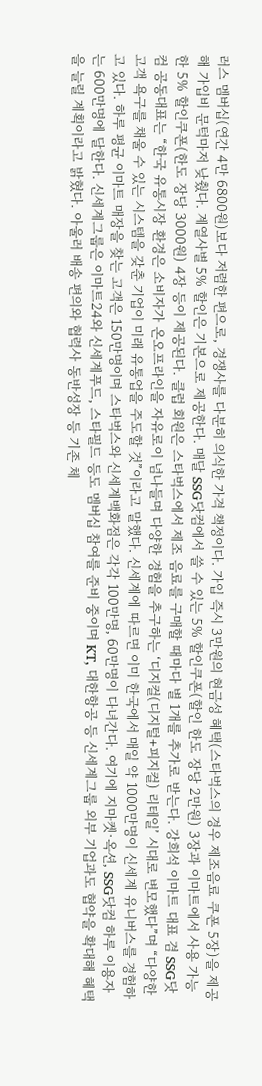러스 멤버십(연간 4만 6800원)보다 저렴한 편으로, 경쟁사를 다분히 의식한 가격 책정이다. 가입 즉시 3만원의 현금성 혜택(스타벅스의 경우 제조음료 쿠폰 5장)을 제공해 가입비 문턱마저 낮췄다. 계열사별 5% 할인은 기본으로 제공한다. 매달 SSG닷컴에서 쓸 수 있는 5% 할인쿠폰(할인 한도 장당 2만원) 3장과 이마트에서 사용 가능한 5% 할인쿠폰(한도 장당 3000원) 4장 등이 제공된다. 클럽 회원은 스타벅스에서 제조 음료를 구매할 때마다 별 1개를 추가로 받는다. 강희석 이마트 대표 겸 SSG닷컴 공동대표는 “한국 유통시장 환경은 소비자가 온오프라인을 자유로이 넘나들며 다양한 경험을 추구하는 ‘디지컬(디지털+피지컬) 리테일’ 시대로 변모했다”며 “다양한 고객 욕구를 채울 수 있는 시스템을 갖춘 기업이 미래 유통업을 주도할 것”이라고 말했다. 신세계에 따르면 이미 한국에서 매일 약 1000만명이 신세계 유니버스를 경험하고 있다. 하루 평균 이마트 매장을 찾는 고객은 150만명이며 스타벅스와 신세계백화점은 각각 100만명, 60만명이 다녀간다. 여기에 지마켓·옥션, SSG닷컴 하루 이용자는 600만명에 달한다. 신세계그룹은 이마트24와 신세계푸드, 스타필드 등도 멤버십 참여를 준비 중이며 KT, 대한항공 등 신세계그룹 외부 기업과도 협약을 확대해 혜택을 늘릴 계획이라고 밝혔다. 아울러 배송 편의와 협력사 동반성장 등 기존 체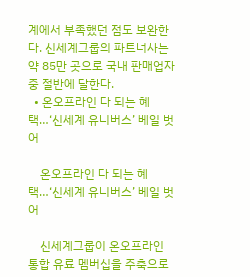계에서 부족했던 점도 보완한다. 신세계그룹의 파트너사는 약 85만 곳으로 국내 판매업자 중 절반에 달한다.
  • 온오프라인 다 되는 혜택…‘신세계 유니버스’ 베일 벗어

    온오프라인 다 되는 혜택…‘신세계 유니버스’ 베일 벗어

    신세계그룹이 온오프라인 통합 유료 멤버십을 주축으로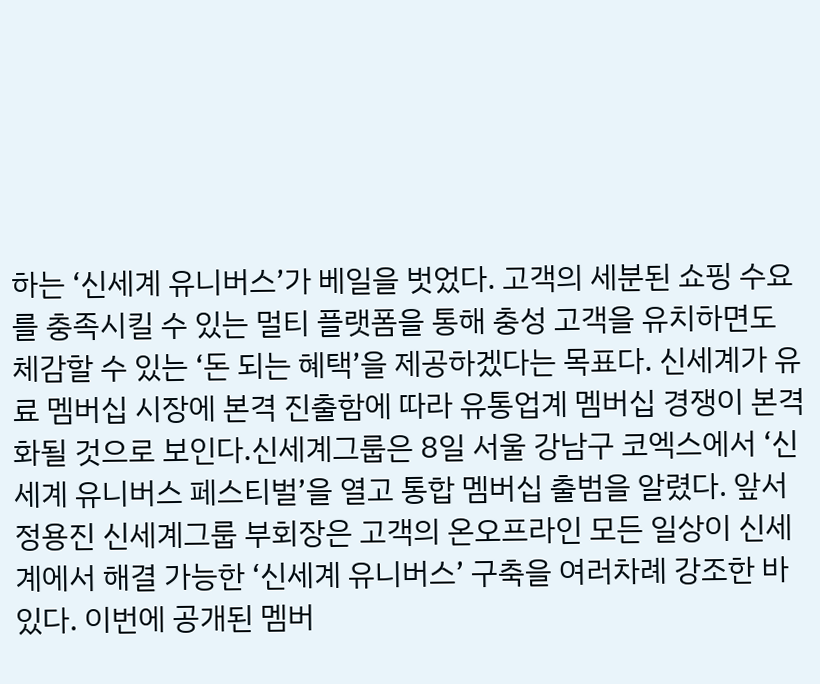하는 ‘신세계 유니버스’가 베일을 벗었다. 고객의 세분된 쇼핑 수요를 충족시킬 수 있는 멀티 플랫폼을 통해 충성 고객을 유치하면도 체감할 수 있는 ‘돈 되는 혜택’을 제공하겠다는 목표다. 신세계가 유료 멤버십 시장에 본격 진출함에 따라 유통업계 멤버십 경쟁이 본격화될 것으로 보인다.신세계그룹은 8일 서울 강남구 코엑스에서 ‘신세계 유니버스 페스티벌’을 열고 통합 멤버십 출범을 알렸다. 앞서 정용진 신세계그룹 부회장은 고객의 온오프라인 모든 일상이 신세계에서 해결 가능한 ‘신세계 유니버스’ 구축을 여러차례 강조한 바 있다. 이번에 공개된 멤버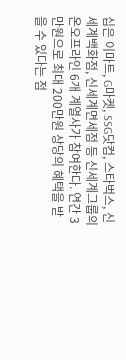십은 이마트, G마켓, SSG닷컴, 스타벅스, 신세계백화점, 신세계면세점 등 신세계그룹의 온오프라인 6개 계열사가 참여한다. 연간 3만원으로 최대 200만원 상당의 혜택을 받을 수 있다는 점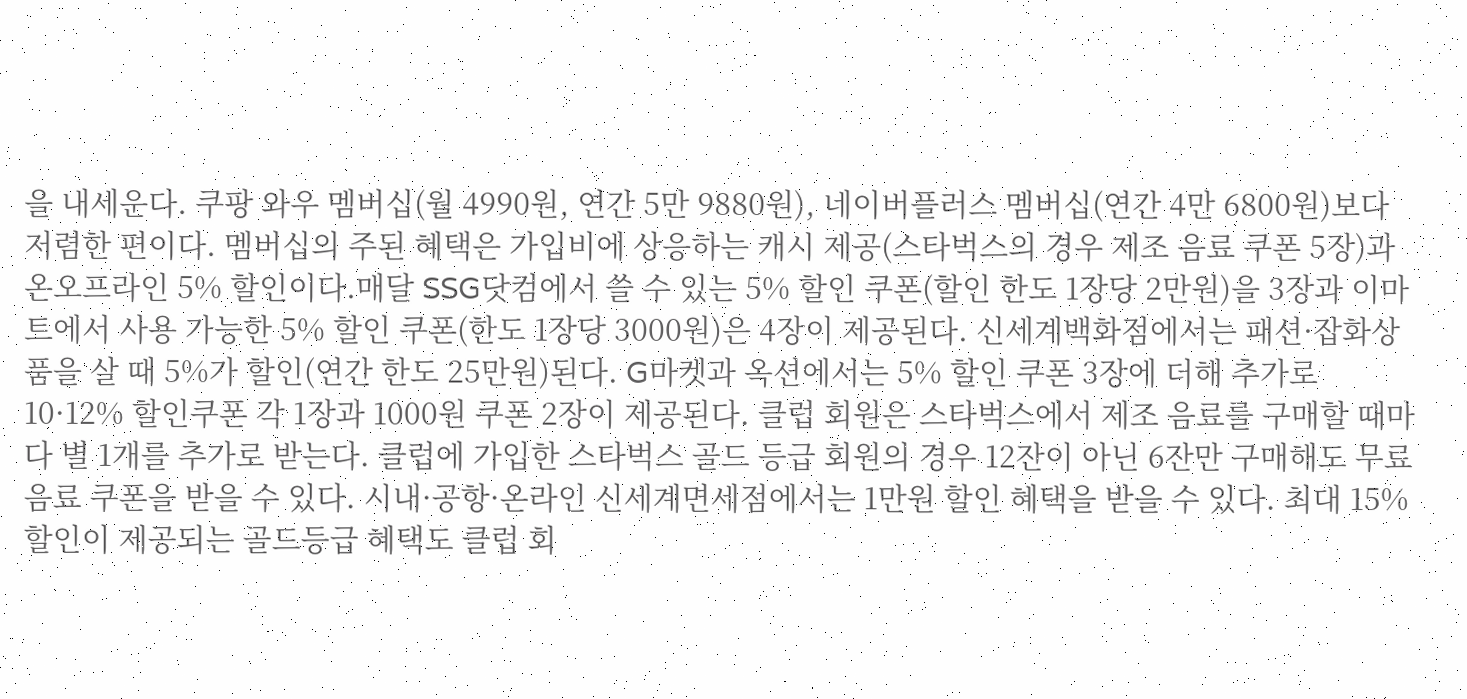을 내세운다. 쿠팡 와우 멤버십(월 4990원, 연간 5만 9880원), 네이버플러스 멤버십(연간 4만 6800원)보다 저렴한 편이다. 멤버십의 주된 혜택은 가입비에 상응하는 캐시 제공(스타벅스의 경우 제조 음료 쿠폰 5장)과 온오프라인 5% 할인이다.매달 SSG닷컴에서 쓸 수 있는 5% 할인 쿠폰(할인 한도 1장당 2만원)을 3장과 이마트에서 사용 가능한 5% 할인 쿠폰(한도 1장당 3000원)은 4장이 제공된다. 신세계백화점에서는 패션·잡화상품을 살 때 5%가 할인(연간 한도 25만원)된다. G마켓과 옥션에서는 5% 할인 쿠폰 3장에 더해 추가로 10·12% 할인쿠폰 각 1장과 1000원 쿠폰 2장이 제공된다. 클럽 회원은 스타벅스에서 제조 음료를 구매할 때마다 별 1개를 추가로 받는다. 클럽에 가입한 스타벅스 골드 등급 회원의 경우 12잔이 아닌 6잔만 구매해도 무료 음료 쿠폰을 받을 수 있다. 시내·공항·온라인 신세계면세점에서는 1만원 할인 혜택을 받을 수 있다. 최대 15% 할인이 제공되는 골드등급 혜택도 클럽 회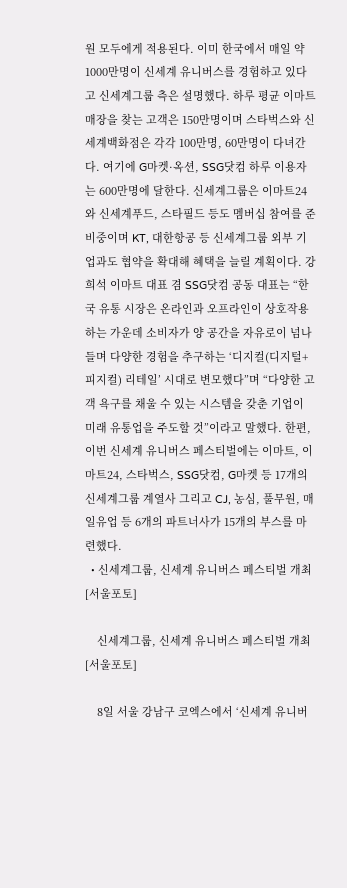원 모두에게 적용된다. 이미 한국에서 매일 약 1000만명이 신세계 유니버스를 경험하고 있다고 신세계그룹 측은 설명했다. 하루 평균 이마트 매장을 찾는 고객은 150만명이며 스타벅스와 신세계백화점은 각각 100만명, 60만명이 다녀간다. 여기에 G마켓·옥션, SSG닷컴 하루 이용자는 600만명에 달한다. 신세계그룹은 이마트24와 신세계푸드, 스타필드 등도 멤버십 참여를 준비중이며 KT, 대한항공 등 신세계그룹 외부 기업과도 협약을 확대해 혜택을 늘릴 계획이다. 강희석 이마트 대표 겸 SSG닷컴 공동 대표는 “한국 유통 시장은 온라인과 오프라인이 상호작용하는 가운데 소비자가 양 공간을 자유로이 넘나들며 다양한 경험을 추구하는 ‘디지컬(디지털+피지컬) 리테일’ 시대로 변모했다”며 “다양한 고객 욕구를 채울 수 있는 시스템을 갖춘 기업이 미래 유통업을 주도할 것”이라고 말했다. 한편, 이번 신세계 유니버스 페스티벌에는 이마트, 이마트24, 스타벅스, SSG닷컴, G마켓 등 17개의 신세계그룹 계열사 그리고 CJ, 농심, 풀무원, 매일유업 등 6개의 파트너사가 15개의 부스를 마련했다.
  • 신세계그룹, 신세계 유니버스 페스티벌 개최 [서울포토]

    신세계그룹, 신세계 유니버스 페스티벌 개최 [서울포토]

    8일 서울 강남구 코엑스에서 ‘신세계 유니버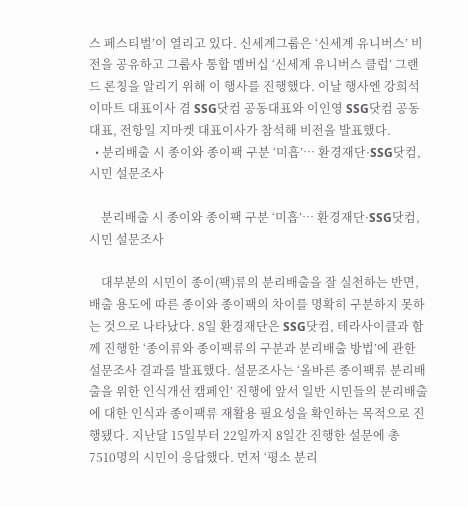스 페스티벌’이 열리고 있다. 신세계그룹은 ‘신세계 유니버스’ 비전을 공유하고 그룹사 통합 멤버십 ‘신세계 유니버스 클럽’ 그랜드 론칭을 알리기 위해 이 행사를 진행했다. 이날 행사엔 강희석 이마트 대표이사 겸 SSG닷컴 공동대표와 이인영 SSG닷컴 공동대표, 전항일 지마켓 대표이사가 참석해 비전을 발표했다.
  • 분리배출 시 종이와 종이팩 구분 ‘미흡’… 환경재단·SSG닷컴, 시민 설문조사

    분리배출 시 종이와 종이팩 구분 ‘미흡’… 환경재단·SSG닷컴, 시민 설문조사

    대부분의 시민이 종이(팩)류의 분리배출을 잘 실천하는 반면, 배출 용도에 따른 종이와 종이팩의 차이를 명확히 구분하지 못하는 것으로 나타났다. 8일 환경재단은 SSG닷컴, 테라사이클과 함께 진행한 ‘종이류와 종이팩류의 구분과 분리배출 방법’에 관한 설문조사 결과를 발표했다. 설문조사는 ‘올바른 종이팩류 분리배출을 위한 인식개선 캠페인’ 진행에 앞서 일반 시민들의 분리배출에 대한 인식과 종이팩류 재활용 필요성을 확인하는 목적으로 진행됐다. 지난달 15일부터 22일까지 8일간 진행한 설문에 총 7510명의 시민이 응답했다. 먼저 ‘평소 분리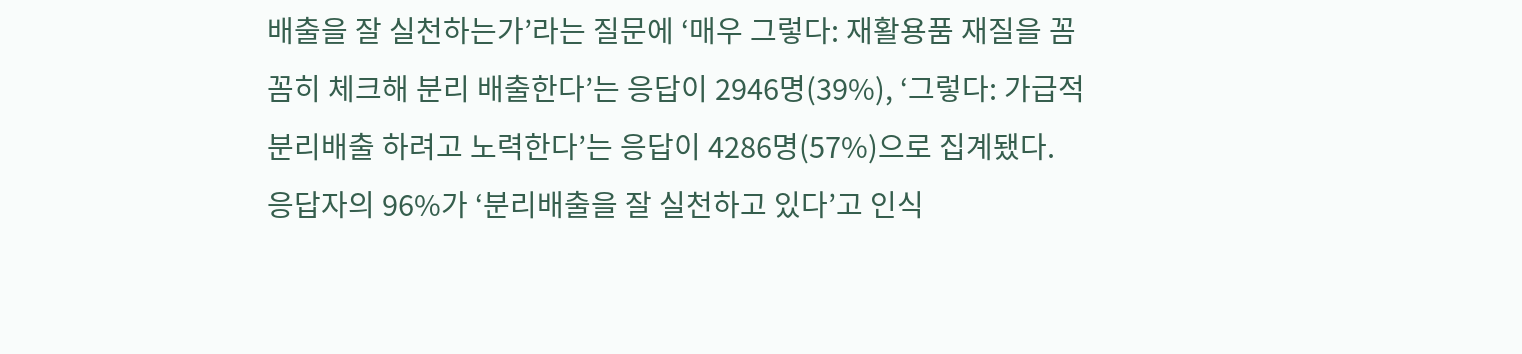배출을 잘 실천하는가’라는 질문에 ‘매우 그렇다: 재활용품 재질을 꼼꼼히 체크해 분리 배출한다’는 응답이 2946명(39%), ‘그렇다: 가급적 분리배출 하려고 노력한다’는 응답이 4286명(57%)으로 집계됐다. 응답자의 96%가 ‘분리배출을 잘 실천하고 있다’고 인식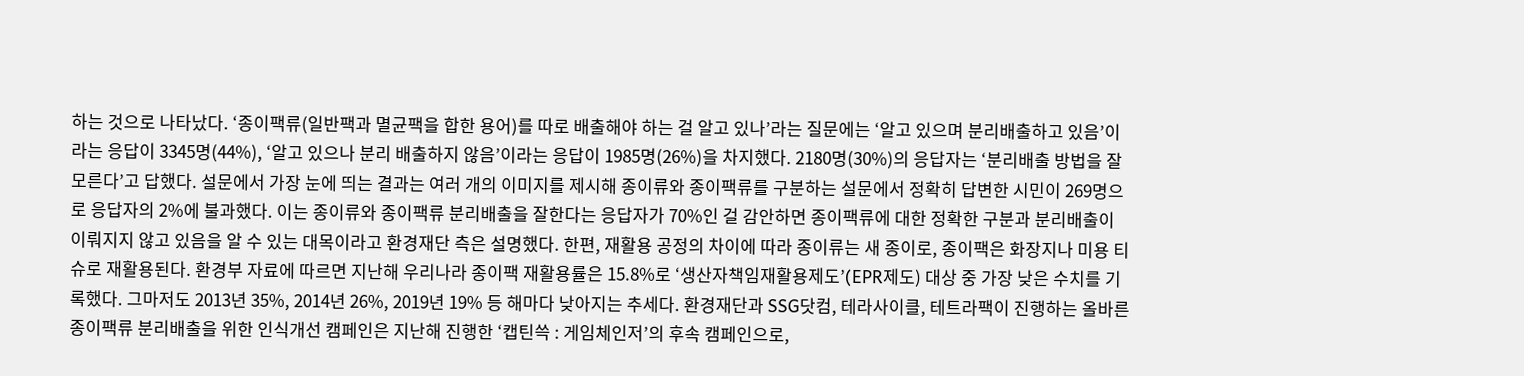하는 것으로 나타났다. ‘종이팩류(일반팩과 멸균팩을 합한 용어)를 따로 배출해야 하는 걸 알고 있나’라는 질문에는 ‘알고 있으며 분리배출하고 있음’이라는 응답이 3345명(44%), ‘알고 있으나 분리 배출하지 않음’이라는 응답이 1985명(26%)을 차지했다. 2180명(30%)의 응답자는 ‘분리배출 방법을 잘 모른다’고 답했다. 설문에서 가장 눈에 띄는 결과는 여러 개의 이미지를 제시해 종이류와 종이팩류를 구분하는 설문에서 정확히 답변한 시민이 269명으로 응답자의 2%에 불과했다. 이는 종이류와 종이팩류 분리배출을 잘한다는 응답자가 70%인 걸 감안하면 종이팩류에 대한 정확한 구분과 분리배출이 이뤄지지 않고 있음을 알 수 있는 대목이라고 환경재단 측은 설명했다. 한편, 재활용 공정의 차이에 따라 종이류는 새 종이로, 종이팩은 화장지나 미용 티슈로 재활용된다. 환경부 자료에 따르면 지난해 우리나라 종이팩 재활용률은 15.8%로 ‘생산자책임재활용제도’(EPR제도) 대상 중 가장 낮은 수치를 기록했다. 그마저도 2013년 35%, 2014년 26%, 2019년 19% 등 해마다 낮아지는 추세다. 환경재단과 SSG닷컴, 테라사이클, 테트라팩이 진행하는 올바른 종이팩류 분리배출을 위한 인식개선 캠페인은 지난해 진행한 ‘캡틴쓱 : 게임체인저’의 후속 캠페인으로,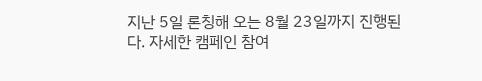지난 5일 론칭해 오는 8월 23일까지 진행된다. 자세한 캠페인 참여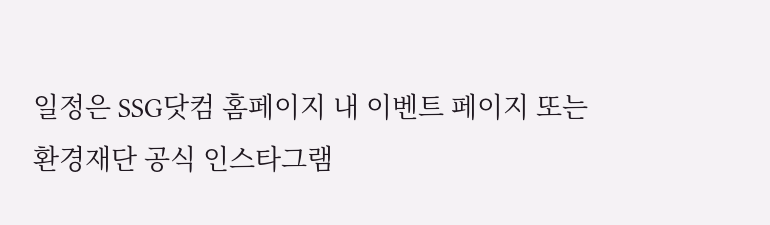일정은 SSG닷컴 홈페이지 내 이벤트 페이지 또는 환경재단 공식 인스타그램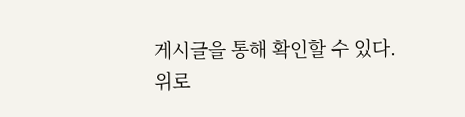게시글을 통해 확인할 수 있다.
위로